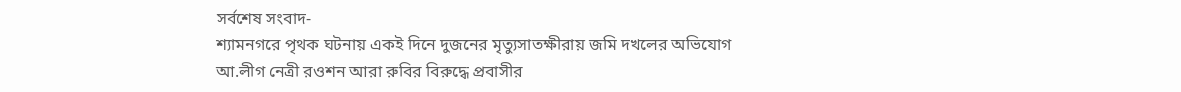সর্বশেষ সংবাদ-
শ্যামনগরে পৃথক ঘটনায় একই দিনে দুজনের মৃত্যুসাতক্ষীরায় জমি দখলের অভিযোগ আ.লীগ নেত্রী রওশন আরা রুবির বিরুদ্ধে প্রবাসীর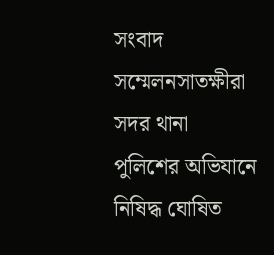সংবাদ সম্মেলনসাতক্ষীরা সদর থানা পুলিশের অভিযানে নিষিদ্ধ ঘোষিত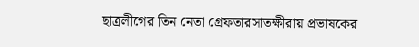ছাত্রলীগের তিন নেতা গ্রেফতারসাতক্ষীরায় প্রভাষকের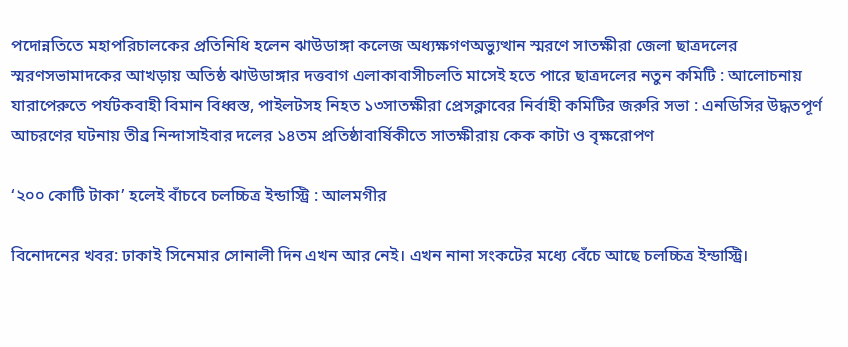পদোন্নতিতে মহাপরিচালকের প্রতিনিধি হলেন ঝাউডাঙ্গা কলেজ অধ্যক্ষগণঅভ্যুত্থান স্মরণে সাতক্ষীরা জেলা ছাত্রদলের স্মরণসভামাদকের আখড়ায় অতিষ্ঠ ঝাউডাঙ্গার দত্তবাগ এলাকাবাসীচলতি মাসেই হতে পারে ছাত্রদলের নতুন কমিটি : আলোচনায় যারাপেরুতে পর্যটকবাহী বিমান বিধ্বস্ত, পাইলটসহ নিহত ১৩সাতক্ষীরা প্রেসক্লাবের নির্বাহী কমিটির জরুরি সভা : এনডিসির উদ্ধতপূর্ণ আচরণের ঘটনায় তীব্র নিন্দাসাইবার দলের ১৪তম প্রতিষ্ঠাবার্ষিকীতে সাতক্ষীরায় কেক কাটা ও বৃক্ষরোপণ

‘২০০ কোটি টাকা’ হলেই বাঁচবে চলচ্চিত্র ইন্ডাস্ট্রি : আলমগীর

বিনোদনের খবর: ঢাকাই সিনেমার সোনালী দিন এখন আর নেই। এখন নানা সংকটের মধ্যে বেঁচে আছে চলচ্চিত্র ইন্ডাস্ট্রি।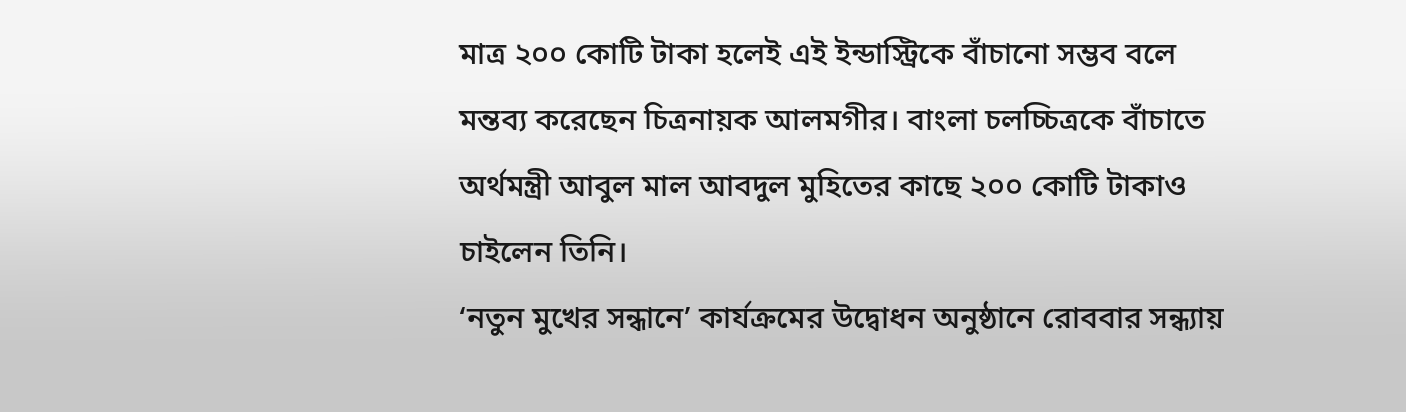মাত্র ২০০ কোটি টাকা হলেই এই ইন্ডাস্ট্রিকে বাঁচানো সম্ভব বলে মন্তব্য করেছেন চিত্রনায়ক আলমগীর। বাংলা চলচ্চিত্রকে বাঁচাতে অর্থমন্ত্রী আবুল মাল আবদুল মুহিতের কাছে ২০০ কোটি টাকাও চাইলেন তিনি।
‘নতুন মুখের সন্ধানে’ কার্যক্রমের উদ্বোধন অনুষ্ঠানে রোববার সন্ধ্যায়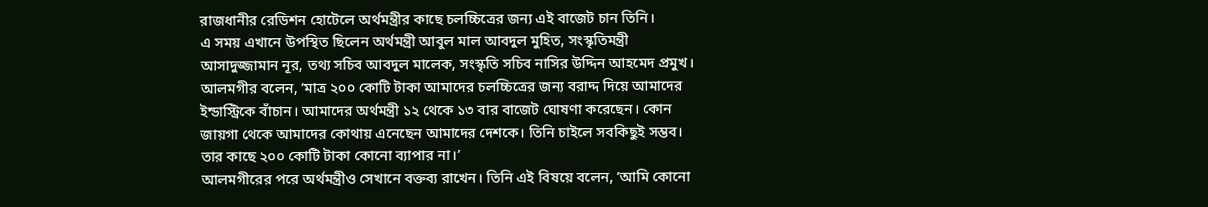রাজধানীর রেডিশন হোটেলে অর্থমন্ত্রীর কাছে চলচ্চিত্রের জন্য এই বাজেট চান তিনি।
এ সময় এখানে উপস্থিত ছিলেন অর্থমন্ত্রী আবুল মাল আবদুল মুহিত, সংস্কৃতিমন্ত্রী আসাদুজ্জামান নূর, তথ্য সচিব আবদুল মালেক, সংস্কৃতি সচিব নাসির উদ্দিন আহমেদ প্রমুখ।
আলমগীর বলেন, ‘মাত্র ২০০ কোটি টাকা আমাদের চলচ্চিত্রের জন্য বরাদ্দ দিয়ে আমাদের ইন্ডাস্ট্রিকে বাঁচান। আমাদের অর্থমন্ত্রী ১২ থেকে ১৩ বার বাজেট ঘোষণা করেছেন। কোন জায়গা থেকে আমাদের কোথায় এনেছেন আমাদের দেশকে। তিনি চাইলে সবকিছুই সম্ভব। তার কাছে ২০০ কোটি টাকা কোনো ব্যাপার না।’
আলমগীরের পরে অর্থমন্ত্রীও সেখানে বক্তব্য রাখেন। তিনি এই বিষয়ে বলেন, ‘আমি কোনো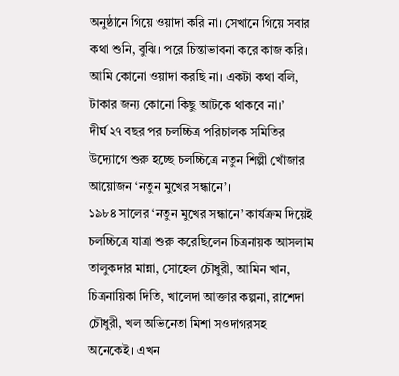অনুষ্ঠানে গিয়ে ওয়াদা করি না। সেখানে গিয়ে সবার কথা শুনি, বুঝি। পরে চিন্তাভাবনা করে কাজ করি। আমি কোনো ওয়াদা করছি না। একটা কথা বলি, টাকার জন্য কোনো কিছু আটকে থাকবে না।’
দীর্ঘ ২৭ বছর পর চলচ্চিত্র পরিচালক সমিতির উদ্যোগে শুরু হচ্ছে চলচ্চিত্রে নতুন শিল্পী খোঁজার আয়োজন ‘নতুন মুখের সন্ধানে’।
১৯৮৪ সালের ‘নতুন মুখের সন্ধানে’ কার্যক্রম দিয়েই চলচ্চিত্রে যাত্রা শুরু করেছিলেন চিত্রনায়ক আসলাম তালুকদার মান্না, সোহেল চৌধুরী, আমিন খান, চিত্রনায়িকা দিতি, খালেদা আক্তার কল্পনা, রাশেদা চৌধুরী, খল অভিনেতা মিশা সওদাগরসহ অনেকেই। এখন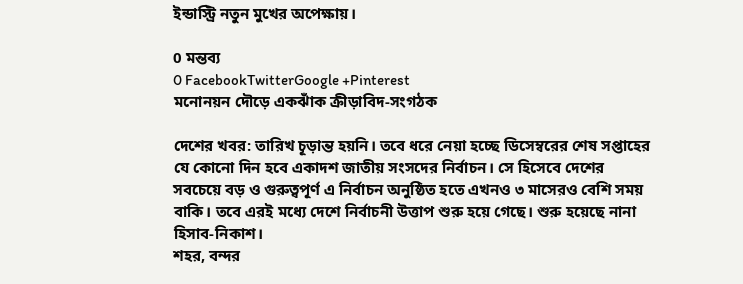ইন্ডাস্ট্রি নতুন মুখের অপেক্ষায়।

0 মন্তব্য
0 FacebookTwitterGoogle +Pinterest
মনোনয়ন দৌড়ে একঝাঁক ক্রীড়াবিদ-সংগঠক

দেশের খবর: তারিখ চূড়ান্ত হয়নি। তবে ধরে নেয়া হচ্ছে ডিসেম্বরের শেষ সপ্তাহের যে কোনো দিন হবে একাদশ জাতীয় সংসদের নির্বাচন। সে হিসেবে দেশের সবচেয়ে বড় ও গুরুত্বপূর্ণ এ নির্বাচন অনুষ্ঠিত হতে এখনও ৩ মাসেরও বেশি সময় বাকি। তবে এরই মধ্যে দেশে নির্বাচনী উত্তাপ শুরু হয়ে গেছে। শুরু হয়েছে নানা হিসাব-নিকাশ।
শহর, বন্দর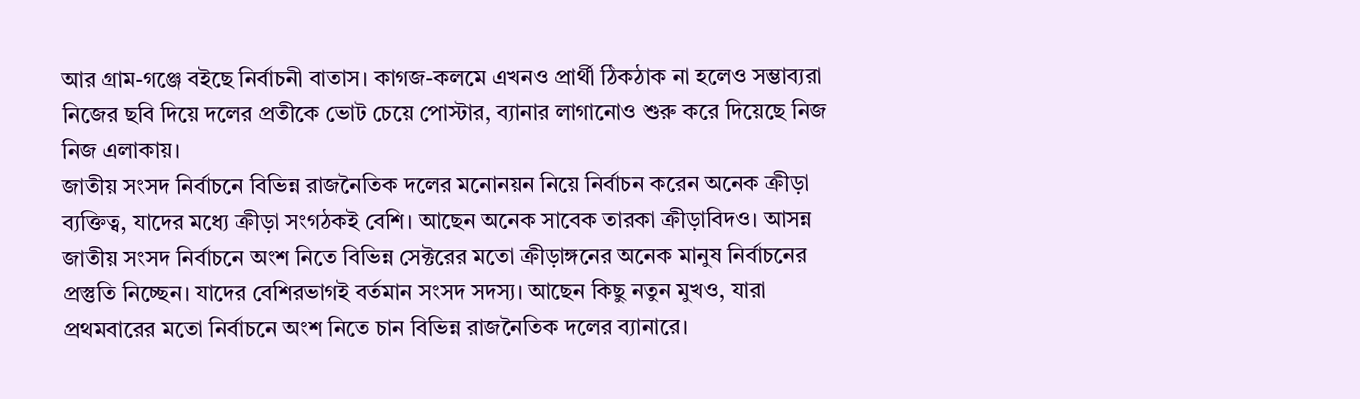আর গ্রাম-গঞ্জে বইছে নির্বাচনী বাতাস। কাগজ-কলমে এখনও প্রার্থী ঠিকঠাক না হলেও সম্ভাব্যরা নিজের ছবি দিয়ে দলের প্রতীকে ভোট চেয়ে পোস্টার, ব্যানার লাগানোও শুরু করে দিয়েছে নিজ নিজ এলাকায়।
জাতীয় সংসদ নির্বাচনে বিভিন্ন রাজনৈতিক দলের মনোনয়ন নিয়ে নির্বাচন করেন অনেক ক্রীড়া ব্যক্তিত্ব, যাদের মধ্যে ক্রীড়া সংগঠকই বেশি। আছেন অনেক সাবেক তারকা ক্রীড়াবিদও। আসন্ন জাতীয় সংসদ নির্বাচনে অংশ নিতে বিভিন্ন সেক্টরের মতো ক্রীড়াঙ্গনের অনেক মানুষ নির্বাচনের প্রস্তুতি নিচ্ছেন। যাদের বেশিরভাগই বর্তমান সংসদ সদস্য। আছেন কিছু নতুন মুখও, যারা প্রথমবারের মতো নির্বাচনে অংশ নিতে চান বিভিন্ন রাজনৈতিক দলের ব্যানারে।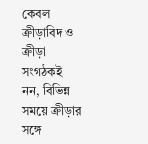কেবল ক্রীড়াবিদ ও ক্রীড়া সংগঠকই নন, বিভিন্ন সময়ে ক্রীড়ার সঙ্গে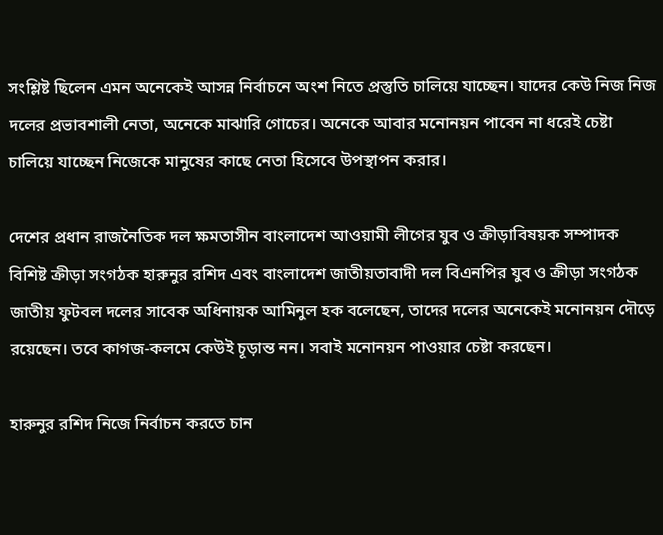সংশ্লিষ্ট ছিলেন এমন অনেকেই আসন্ন নির্বাচনে অংশ নিতে প্রস্তুতি চালিয়ে যাচ্ছেন। যাদের কেউ নিজ নিজ দলের প্রভাবশালী নেতা, অনেকে মাঝারি গোচের। অনেকে আবার মনোনয়ন পাবেন না ধরেই চেষ্টা চালিয়ে যাচ্ছেন নিজেকে মানুষের কাছে নেতা হিসেবে উপস্থাপন করার।

দেশের প্রধান রাজনৈতিক দল ক্ষমতাসীন বাংলাদেশ আওয়ামী লীগের যুব ও ক্রীড়াবিষয়ক সম্পাদক বিশিষ্ট ক্রীড়া সংগঠক হারুনুর রশিদ এবং বাংলাদেশ জাতীয়তাবাদী দল বিএনপির যুব ও ক্রীড়া সংগঠক জাতীয় ফুটবল দলের সাবেক অধিনায়ক আমিনুল হক বলেছেন, তাদের দলের অনেকেই মনোনয়ন দৌড়ে রয়েছেন। তবে কাগজ-কলমে কেউই চূড়ান্ত নন। সবাই মনোনয়ন পাওয়ার চেষ্টা করছেন।

হারুনুর রশিদ নিজে নির্বাচন করতে চান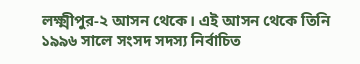লক্ষ্মীপুর-২ আসন থেকে। এই আসন থেকে তিনি ১৯৯৬ সালে সংসদ সদস্য নির্বাচিত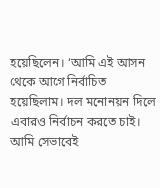হয়েছিলেন। ‘আমি এই আসন থেকে আগে নির্বাচিত হয়েছিলাম। দল মনোনয়ন দিলে এবারও নির্বাচন করতে চাই। আমি সেভাবেই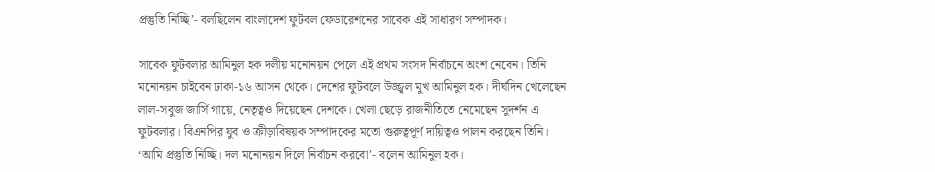প্রস্তুতি নিচ্ছি’- বলছিলেন বাংলাদেশ ফুটবল ফেডারেশনের সাবেক এই সাধারণ সম্পাদক।

সাবেক ফুটবলার আমিনুল হক দলীয় মনোনয়ন পেলে এই প্রথম সংসদ নির্বাচনে অংশ নেবেন। তিনি মনোনয়ন চাইবেন ঢাকা-১৬ আসন থেকে। দেশের ফুটবলে উজ্জ্বল মুখ আমিনুল হক। দীর্ঘদিন খেলেছেন লাল-সবুজ জার্সি গায়ে, নেতৃত্বও দিয়েছেন দেশকে। খেলা ছেড়ে রাজনীতিতে নেমেছেন সুদর্শন এ ফুটবলার। বিএনপির যুব ও ক্রীড়াবিষয়ক সম্পাদকের মতো গুরুত্বপূর্ণ দায়িত্বও পালন করছেন তিনি। ‘আমি প্রস্তুতি নিচ্ছি। দল মনোনয়ন দিলে নির্বাচন করবো’- বলেন আমিনুল হক।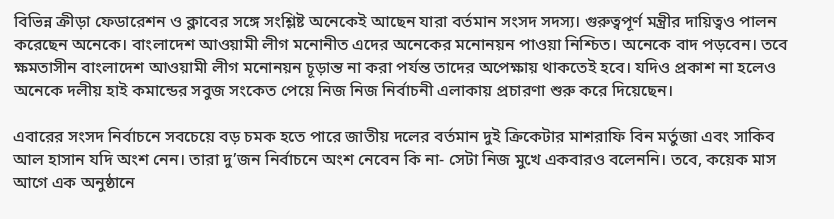বিভিন্ন ক্রীড়া ফেডারেশন ও ক্লাবের সঙ্গে সংশ্লিষ্ট অনেকেই আছেন যারা বর্তমান সংসদ সদস্য। গুরুত্বপূর্ণ মন্ত্রীর দায়িত্বও পালন করেছেন অনেকে। বাংলাদেশ আওয়ামী লীগ মনোনীত এদের অনেকের মনোনয়ন পাওয়া নিশ্চিত। অনেকে বাদ পড়বেন। তবে ক্ষমতাসীন বাংলাদেশ আওয়ামী লীগ মনোনয়ন চূড়ান্ত না করা পর্যন্ত তাদের অপেক্ষায় থাকতেই হবে। যদিও প্রকাশ না হলেও অনেকে দলীয় হাই কমান্ডের সবুজ সংকেত পেয়ে নিজ নিজ নির্বাচনী এলাকায় প্রচারণা শুরু করে দিয়েছেন।

এবারের সংসদ নির্বাচনে সবচেয়ে বড় চমক হতে পারে জাতীয় দলের বর্তমান দুই ক্রিকেটার মাশরাফি বিন মর্তুজা এবং সাকিব আল হাসান যদি অংশ নেন। তারা দু’জন নির্বাচনে অংশ নেবেন কি না- সেটা নিজ মুখে একবারও বলেননি। তবে, কয়েক মাস আগে এক অনুষ্ঠানে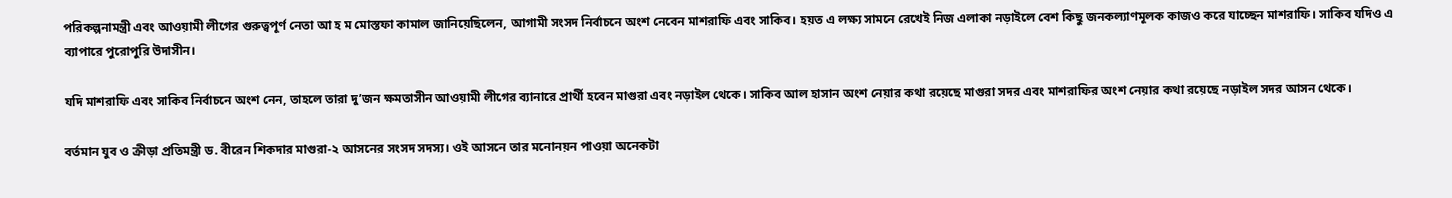পরিকল্পনামন্ত্রী এবং আওয়ামী লীগের গুরুত্বপূর্ণ নেতা আ হ ম মোস্তফা কামাল জানিয়েছিলেন, আগামী সংসদ নির্বাচনে অংশ নেবেন মাশরাফি এবং সাকিব। হয়ত এ লক্ষ্য সামনে রেখেই নিজ এলাকা নড়াইলে বেশ কিছু জনকল্যাণমূলক কাজও করে যাচ্ছেন মাশরাফি। সাকিব যদিও এ ব্যাপারে পুরোপুরি উদাসীন।

যদি মাশরাফি এবং সাকিব নির্বাচনে অংশ নেন, তাহলে তারা দু’জন ক্ষমতাসীন আওয়ামী লীগের ব্যানারে প্রার্থী হবেন মাগুরা এবং নড়াইল থেকে। সাকিব আল হাসান অংশ নেয়ার কথা রয়েছে মাগুরা সদর এবং মাশরাফির অংশ নেয়ার কথা রয়েছে নড়াইল সদর আসন থেকে।

বর্তমান যুব ও ক্রীড়া প্রতিমন্ত্রী ড. বীরেন শিকদার মাগুরা-২ আসনের সংসদ সদস্য। ওই আসনে তার মনোনয়ন পাওয়া অনেকটা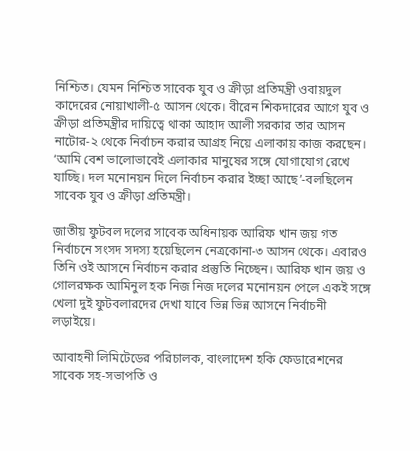নিশ্চিত। যেমন নিশ্চিত সাবেক যুব ও ক্রীড়া প্রতিমন্ত্রী ওবায়দুল কাদেরের নোয়াখালী-৫ আসন থেকে। বীরেন শিকদারের আগে যুব ও ক্রীড়া প্রতিমন্ত্রীর দায়িত্বে থাকা আহাদ আলী সরকার তার আসন নাটোর-২ থেকে নির্বাচন করার আগ্রহ নিয়ে এলাকায় কাজ করছেন। ‘আমি বেশ ভালোভাবেই এলাকার মানুষের সঙ্গে যোগাযোগ রেখে যাচ্ছি। দল মনোনয়ন দিলে নির্বাচন করার ইচ্ছা আছে’-বলছিলেন সাবেক যুব ও ক্রীড়া প্রতিমন্ত্রী।

জাতীয় ফুটবল দলের সাবেক অধিনায়ক আরিফ খান জয় গত নির্বাচনে সংসদ সদস্য হয়েছিলেন নেত্রকোনা-৩ আসন থেকে। এবারও তিনি ওই আসনে নির্বাচন করার প্রস্তুতি নিচ্ছেন। আরিফ খান জয় ও গোলরক্ষক আমিনুল হক নিজ নিজ দলের মনোনয়ন পেলে একই সঙ্গে খেলা দুই ফুটবলারদের দেখা যাবে ভিন্ন ভিন্ন আসনে নির্বাচনী লড়াইয়ে।

আবাহনী লিমিটেডের পরিচালক, বাংলাদেশ হকি ফেডারেশনের সাবেক সহ-সভাপতি ও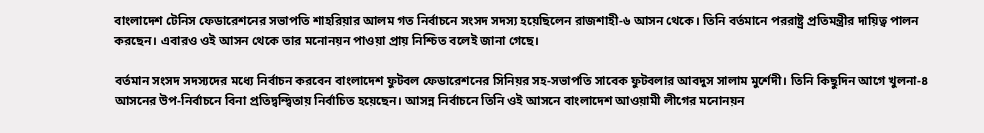বাংলাদেশ টেনিস ফেডারেশনের সভাপতি শাহরিয়ার আলম গত নির্বাচনে সংসদ সদস্য হয়েছিলেন রাজশাহী-৬ আসন থেকে। তিনি বর্তমানে পররাষ্ট্র প্রতিমন্ত্রীর দায়িত্ব পালন করছেন। এবারও ওই আসন থেকে তার মনোনয়ন পাওয়া প্রায় নিশ্চিত বলেই জানা গেছে।

বর্তমান সংসদ সদস্যদের মধ্যে নির্বাচন করবেন বাংলাদেশ ফুটবল ফেডারেশনের সিনিয়র সহ-সভাপতি সাবেক ফুটবলার আবদুস সালাম মুর্শেদী। তিনি কিছুদিন আগে খুলনা-৪ আসনের উপ-নির্বাচনে বিনা প্রতিদ্বন্দ্বিতায় নির্বাচিত হয়েছেন। আসন্ন নির্বাচনে তিনি ওই আসনে বাংলাদেশ আওয়ামী লীগের মনোনয়ন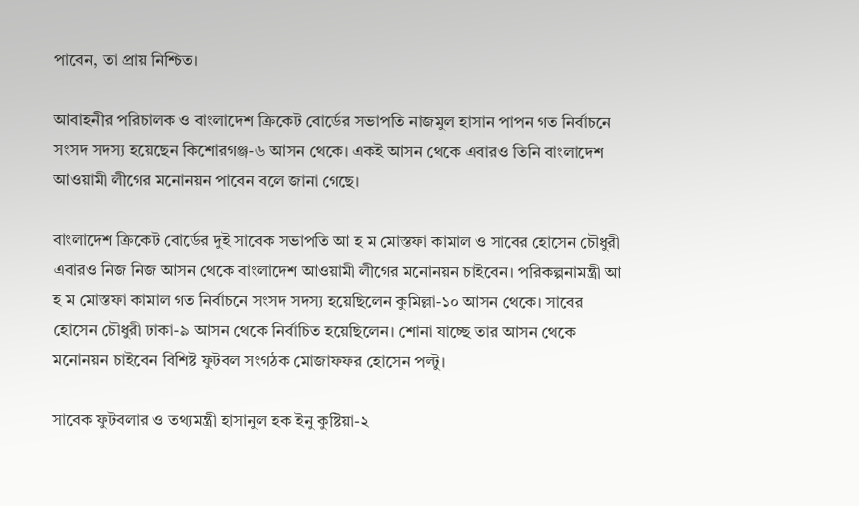পাবেন, তা প্রায় নিশ্চিত।

আবাহনীর পরিচালক ও বাংলাদেশ ক্রিকেট বোর্ডের সভাপতি নাজমুল হাসান পাপন গত নির্বাচনে সংসদ সদস্য হয়েছেন কিশোরগঞ্জ-৬ আসন থেকে। একই আসন থেকে এবারও তিনি বাংলাদেশ আওয়ামী লীগের মনোনয়ন পাবেন বলে জানা গেছে।

বাংলাদেশ ক্রিকেট বোর্ডের দুই সাবেক সভাপতি আ হ ম মোস্তফা কামাল ও সাবের হোসেন চৌধুরী এবারও নিজ নিজ আসন থেকে বাংলাদেশ আওয়ামী লীগের মনোনয়ন চাইবেন। পরিকল্পনামন্ত্রী আ হ ম মোস্তফা কামাল গত নির্বাচনে সংসদ সদস্য হয়েছিলেন কুমিল্লা-১০ আসন থেকে। সাবের হোসেন চৌধুরী ঢাকা-৯ আসন থেকে নির্বাচিত হয়েছিলেন। শোনা যাচ্ছে তার আসন থেকে মনোনয়ন চাইবেন বিশিষ্ট ফুটবল সংগঠক মোজাফফর হোসেন পল্টু।

সাবেক ফুটবলার ও তথ্যমন্ত্রী হাসানুল হক ইনু কুষ্টিয়া-২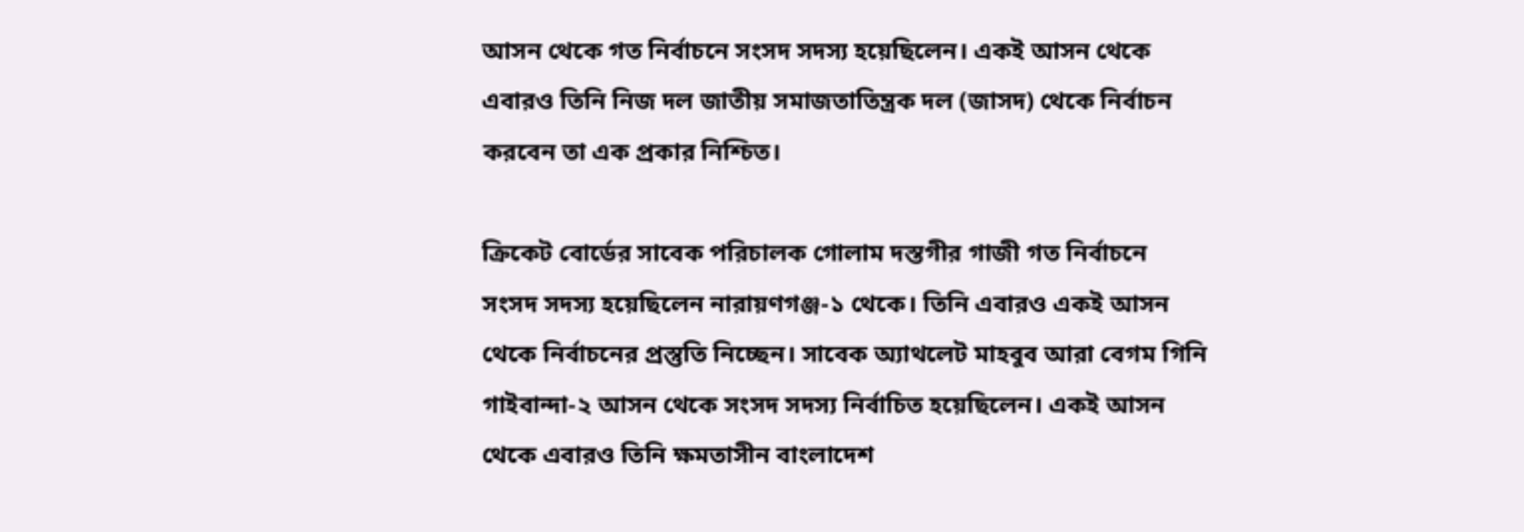আসন থেকে গত নির্বাচনে সংসদ সদস্য হয়েছিলেন। একই আসন থেকে এবারও তিনি নিজ দল জাতীয় সমাজতাতিন্ত্রক দল (জাসদ) থেকে নির্বাচন করবেন তা এক প্রকার নিশ্চিত।

ক্রিকেট বোর্ডের সাবেক পরিচালক গোলাম দস্তগীর গাজী গত নির্বাচনে সংসদ সদস্য হয়েছিলেন নারায়ণগঞ্জ-১ থেকে। তিনি এবারও একই আসন থেকে নির্বাচনের প্রস্তুতি নিচ্ছেন। সাবেক অ্যাথলেট মাহবুব আরা বেগম গিনি গাইবান্দা-২ আসন থেকে সংসদ সদস্য নির্বাচিত হয়েছিলেন। একই আসন থেকে এবারও তিনি ক্ষমতাসীন বাংলাদেশ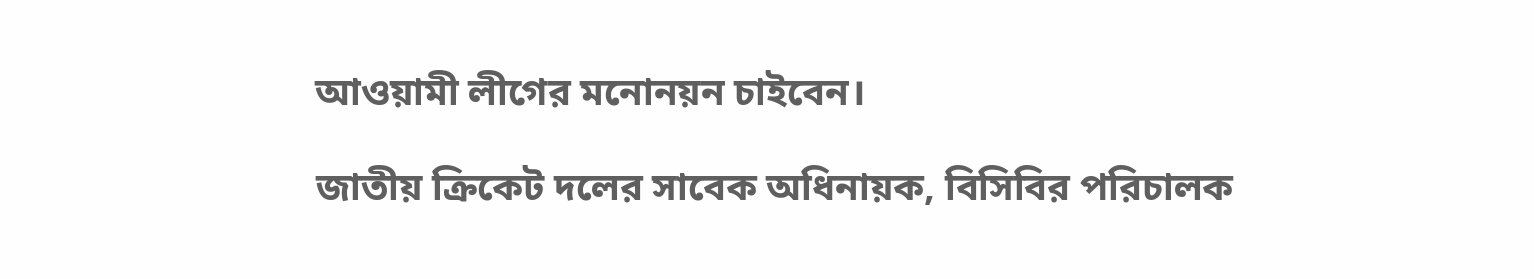আওয়ামী লীগের মনোনয়ন চাইবেন।

জাতীয় ক্রিকেট দলের সাবেক অধিনায়ক, বিসিবির পরিচালক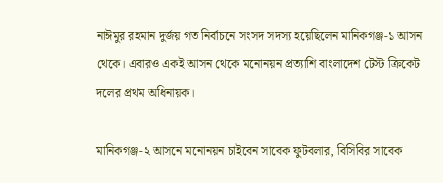নাঈমুর রহমান দুর্জয় গত নির্বাচনে সংসদ সদস্য হয়েছিলেন মানিকগঞ্জ-১ আসন থেকে। এবারও একই আসন থেকে মনোনয়ন প্রত্যাশি বাংলাদেশ টেস্ট ক্রিকেট দলের প্রথম অধিনায়ক।

মানিকগঞ্জ-২ আসনে মনোনয়ন চাইবেন সাবেক ফুটবলার, বিসিবির সাবেক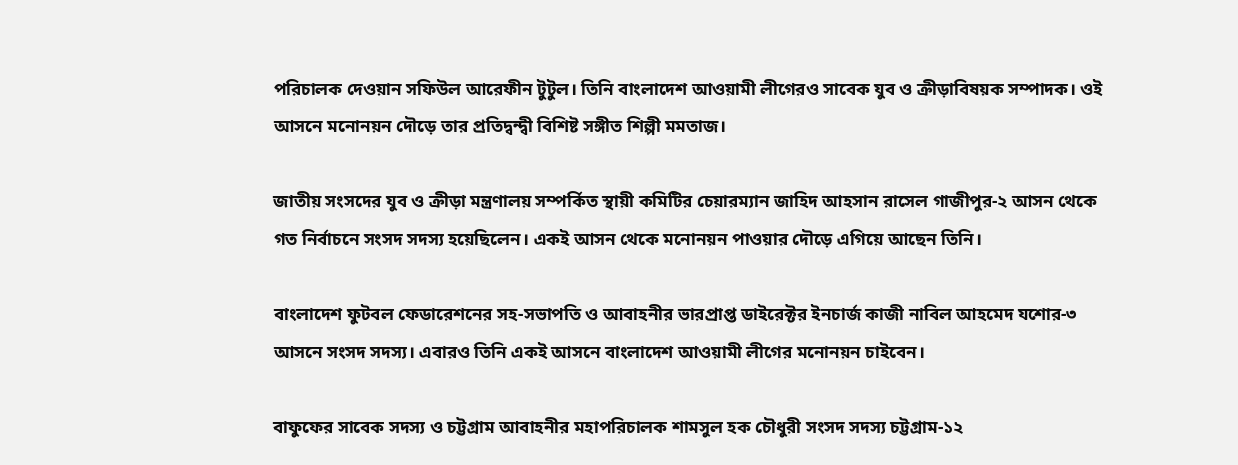পরিচালক দেওয়ান সফিউল আরেফীন টুটুল। তিনি বাংলাদেশ আওয়ামী লীগেরও সাবেক যুব ও ক্রীড়াবিষয়ক সম্পাদক। ওই আসনে মনোনয়ন দৌড়ে তার প্রতিদ্বন্দ্বী বিশিষ্ট সঙ্গীত শিল্পী মমতাজ।

জাতীয় সংসদের যুব ও ক্রীড়া মন্ত্রণালয় সম্পর্কিত স্থায়ী কমিটির চেয়ারম্যান জাহিদ আহসান রাসেল গাজীপুর-২ আসন থেকে গত নির্বাচনে সংসদ সদস্য হয়েছিলেন। একই আসন থেকে মনোনয়ন পাওয়ার দৌড়ে এগিয়ে আছেন তিনি।

বাংলাদেশ ফুটবল ফেডারেশনের সহ-সভাপতি ও আবাহনীর ভারপ্রাপ্ত ডাইরেক্টর ইনচার্জ কাজী নাবিল আহমেদ যশোর-৩ আসনে সংসদ সদস্য। এবারও তিনি একই আসনে বাংলাদেশ আওয়ামী লীগের মনোনয়ন চাইবেন।

বাফুফের সাবেক সদস্য ও চট্টগ্রাম আবাহনীর মহাপরিচালক শামসুল হক চৌধুরী সংসদ সদস্য চট্টগ্রাম-১২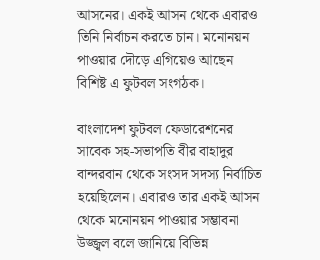আসনের। একই আসন থেকে এবারও তিনি নির্বাচন করতে চান। মনোনয়ন পাওয়ার দৌড়ে এগিয়েও আছেন বিশিষ্ট এ ফুটবল সংগঠক।

বাংলাদেশ ফুটবল ফেডারেশনের সাবেক সহ-সভাপতি বীর বাহাদুর বান্দরবান থেকে সংসদ সদস্য নির্বাচিত হয়েছিলেন। এবারও তার একই আসন থেকে মনোনয়ন পাওয়ার সম্ভাবনা উজ্জ্বল বলে জানিয়ে বিভিন্ন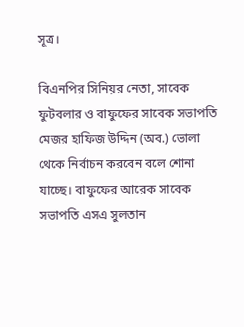সূত্র।

বিএনপির সিনিয়র নেতা, সাবেক ফুটবলার ও বাফুফের সাবেক সভাপতি মেজর হাফিজ উদ্দিন (অব.) ভোলা থেকে নির্বাচন করবেন বলে শোনা যাচ্ছে। বাফুফের আরেক সাবেক সভাপতি এসএ সুলতান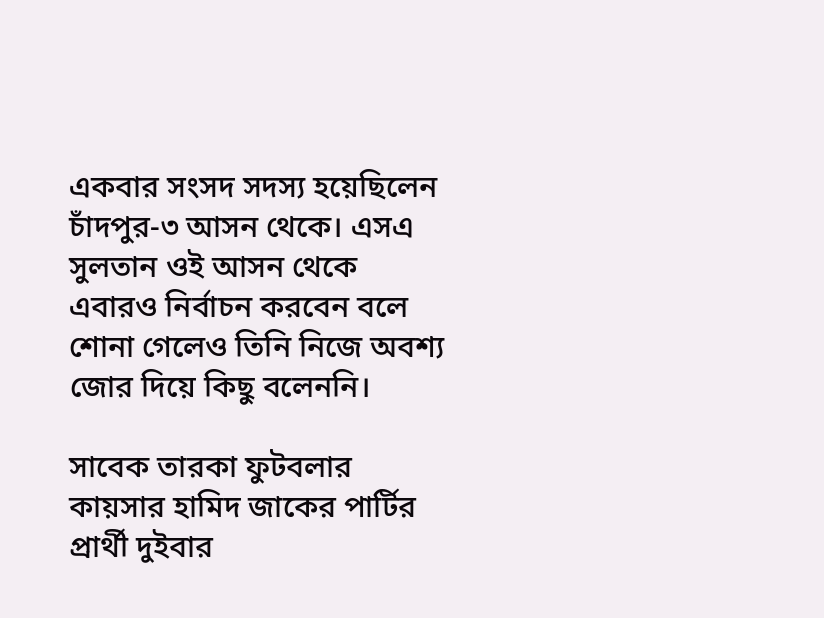একবার সংসদ সদস্য হয়েছিলেন চাঁদপুর-৩ আসন থেকে। এসএ সুলতান ওই আসন থেকে এবারও নির্বাচন করবেন বলে শোনা গেলেও তিনি নিজে অবশ্য জোর দিয়ে কিছু বলেননি।

সাবেক তারকা ফুটবলার কায়সার হামিদ জাকের পার্টির প্রার্থী দুইবার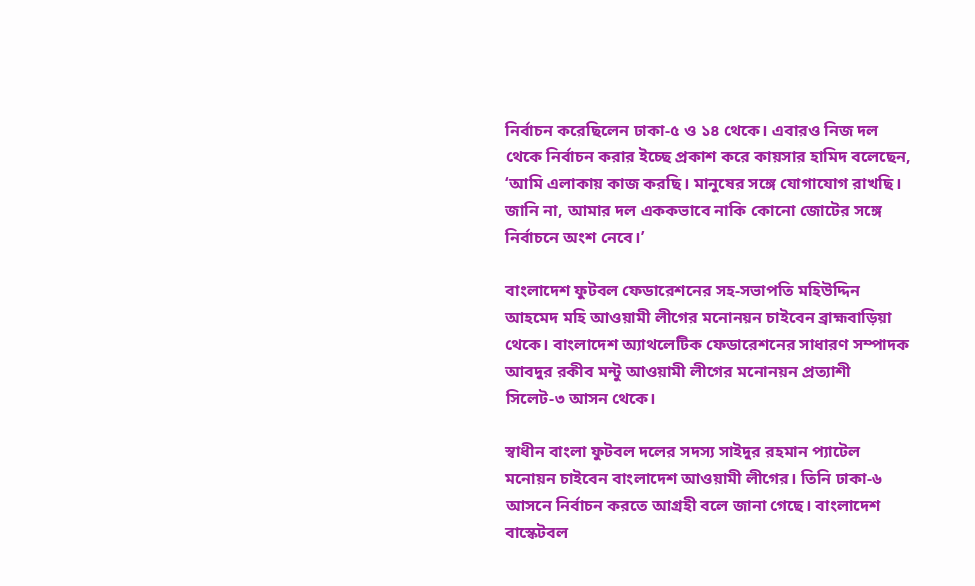নির্বাচন করেছিলেন ঢাকা-৫ ও ১৪ থেকে। এবারও নিজ দল থেকে নির্বাচন করার ইচ্ছে প্রকাশ করে কায়সার হামিদ বলেছেন, ‘আমি এলাকায় কাজ করছি। মানুষের সঙ্গে যোগাযোগ রাখছি। জানি না, আমার দল এককভাবে নাকি কোনো জোটের সঙ্গে নির্বাচনে অংশ নেবে।’

বাংলাদেশ ফুটবল ফেডারেশনের সহ-সভাপতি মহিউদ্দিন আহমেদ মহি আওয়ামী লীগের মনোনয়ন চাইবেন ব্রাহ্মবাড়িয়া থেকে। বাংলাদেশ অ্যাথলেটিক ফেডারেশনের সাধারণ সম্পাদক আবদুর রকীব মন্টু আওয়ামী লীগের মনোনয়ন প্রত্যাশী সিলেট-৩ আসন থেকে।

স্বাধীন বাংলা ফুটবল দলের সদস্য সাইদুর রহমান প্যাটেল মনোয়ন চাইবেন বাংলাদেশ আওয়ামী লীগের। তিনি ঢাকা-৬ আসনে নির্বাচন করতে আগ্রহী বলে জানা গেছে। বাংলাদেশ বাস্কেটবল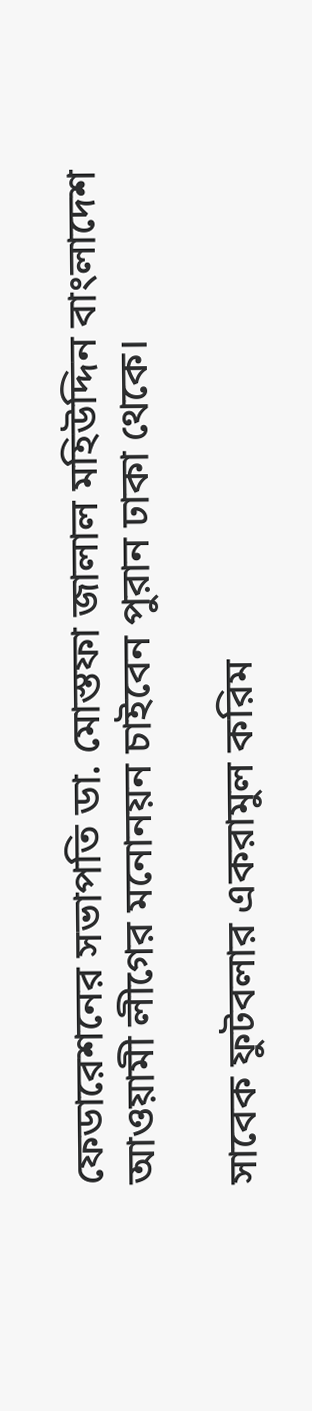ফেডারেশনের সভাপতি ডা. মোস্তফা জালাল মহিউদ্দিন বাংলাদেশ আওয়ামী লীগের মনোনয়ন চাইবেন পুরান ঢাকা থেকে।

সাবেক ফুটবলার একরামুল করিম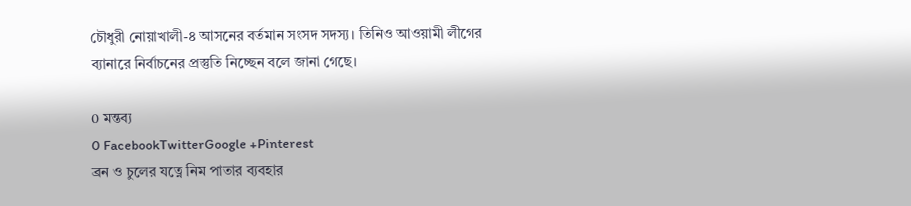চৌধুরী নোয়াখালী-৪ আসনের বর্তমান সংসদ সদস্য। তিনিও আওয়ামী লীগের ব্যানারে নির্বাচনের প্রস্তুতি নিচ্ছেন বলে জানা গেছে।

0 মন্তব্য
0 FacebookTwitterGoogle +Pinterest
ব্রন ও চুলের যত্নে নিম পাতার ব্যবহার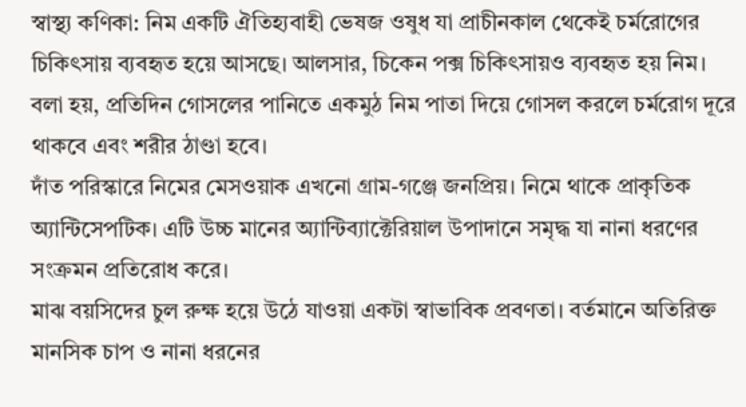স্বাস্থ্য কণিকা: নিম একটি ঐতিহ্যবাহী ভেষজ ওষুধ যা প্রাচীনকাল থেকেই চর্মরোগের চিকিৎসায় ব্যবহৃত হয়ে আসছে। আলসার, চিকেন পক্স চিকিৎসায়ও ব্যবহৃত হয় নিম। বলা হয়, প্রতিদিন গোসলের পানিতে একমুঠ নিম পাতা দিয়ে গোসল করলে চর্মরোগ দূরে থাকবে এবং শরীর ঠাণ্ডা হবে।
দাঁত পরিস্কারে নিমের মেসওয়াক এখনো গ্রাম-গঞ্জে জনপ্রিয়। নিমে থাকে প্রাকৃতিক অ্যান্টিসেপটিক। এটি উচ্চ মানের অ্যান্টিব্যাক্টেরিয়াল উপাদানে সমৃদ্ধ যা নানা ধরণের সংক্রমন প্রতিরোধ করে।
মাঝ বয়সিদের চুল রুক্ষ হয়ে উঠে যাওয়া একটা স্বাভাবিক প্রবণতা। বর্তমানে অতিরিক্ত মানসিক চাপ ও নানা ধরনের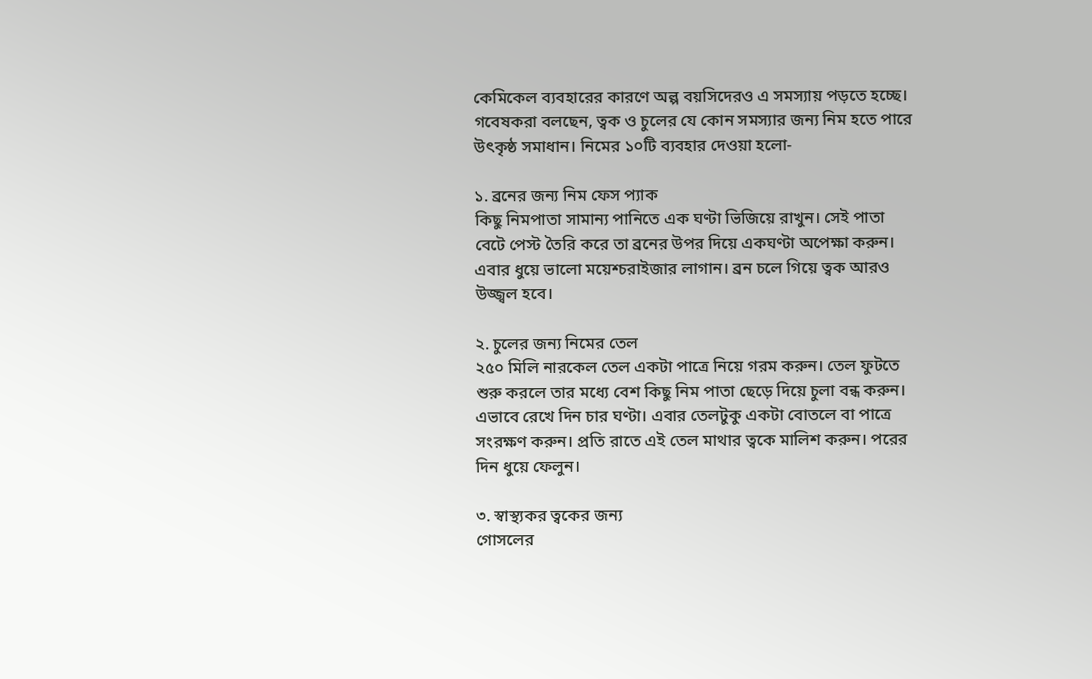কেমিকেল ব্যবহারের কারণে অল্প বয়সিদেরও এ সমস্যায় পড়তে হচ্ছে। গবেষকরা বলছেন, ত্বক ও চুলের যে কোন সমস্যার জন্য নিম হতে পারে উৎকৃষ্ঠ সমাধান। নিমের ১০টি ব্যবহার দেওয়া হলো-

১. ব্রনের জন্য নিম ফেস প্যাক
কিছু নিমপাতা সামান্য পানিতে এক ঘণ্টা ভিজিয়ে রাখুন। সেই পাতা বেটে পেস্ট তৈরি করে তা ব্রনের উপর দিয়ে একঘণ্টা অপেক্ষা করুন। এবার ধুয়ে ভালো ময়েশ্চরাইজার লাগান। ব্রন চলে গিয়ে ত্বক আরও উজ্জ্বল হবে।

২. চুলের জন্য নিমের তেল
২৫০ মিলি নারকেল তেল একটা পাত্রে নিয়ে গরম করুন। তেল ফুটতে শুরু করলে তার মধ্যে বেশ কিছু নিম পাতা ছেড়ে দিয়ে চুলা বন্ধ করুন। এভাবে রেখে দিন চার ঘণ্টা। এবার তেলটুকু একটা বোতলে বা পাত্রে সংরক্ষণ করুন। প্রতি রাতে এই তেল মাথার ত্বকে মালিশ করুন। পরের দিন ধুয়ে ফেলুন।

৩. স্বাস্থ্যকর ত্বকের জন্য
গোসলের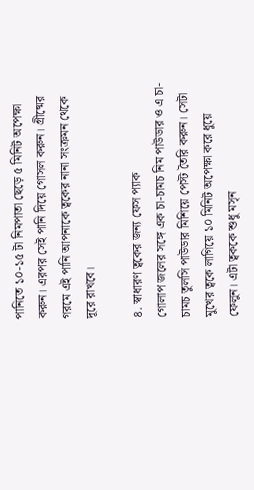পানিতে ১০-১৫ টা নিমপাতা ছেড়ে ৫ মিনিট অপেক্ষা করুন। এরপর সেই পানি দিয়ে গোসল করুন। গ্রীষ্মের গরমে এই পানি আপনাকে ত্বকের নানা সংক্রমন থেকে দূরে রাখবে।

৪. স্বাধারণ ত্বকের জন্য ফেস প্যাক
গোলাপ জলের সঙ্গে এক চা-চামচ নিম পাউডার ও এ চা-চামচ তুলসি পাউডার মিশিয়ে পেস্ট তৈরি করুন। সেটা মুখের ত্বকে লাগিয়ে ১০ মিনিট অপেক্ষা করে ধুয়ে ফেলুন। এটা ত্বককে শুধু মসৃন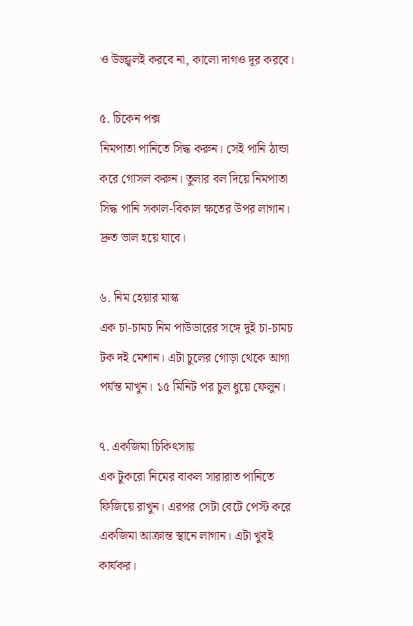ও উজ্জ্বলই করবে না, কালো দাগও দূর করবে।

৫. চিকেন পক্স
নিমপাতা পানিতে সিদ্ধ করুন। সেই পানি ঠান্ডা করে গোসল করুন। তুলার বল দিয়ে নিমপাতা সিদ্ধ পানি সকাল-বিকাল ক্ষতের উপর লাগান। দ্রুত ভাল হয়ে যাবে।

৬. নিম হেয়ার মাস্ক
এক চা-চামচ নিম পাউডারের সঙ্গে দুই চা-চামচ টক দই মেশান। এটা চুলের গোড়া থেকে আগা পর্যন্ত মাখুন। ১৫ মিনিট পর চুল ধুয়ে ফেলুন।

৭. একজিমা চিকিৎসায়
এক টুকরো নিমের বাকল সারারাত পানিতে ফিজিয়ে রাখুন। এরপর সেটা বেটে পেস্ট করে একজিমা আক্রান্ত স্থানে লাগান। এটা খুবই কার্যকর।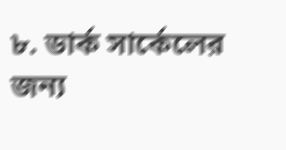৮. ডার্ক সার্কেলের জন্য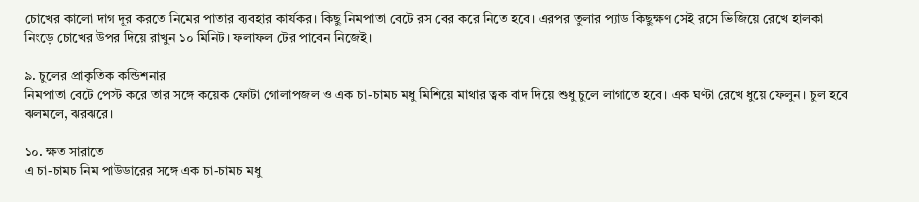চোখের কালো দাগ দূর করতে নিমের পাতার ব্যবহার কার্যকর। কিছু নিমপাতা বেটে রস বের করে নিতে হবে। এরপর তুলার প্যাড কিছুক্ষণ সেই রসে ভিজিয়ে রেখে হালকা নিংড়ে চোখের উপর দিয়ে রাখুন ১০ মিনিট। ফলাফল টের পাবেন নিজেই।

৯. চুলের প্রাকৃতিক কন্ডিশনার
নিমপাতা বেটে পেস্ট করে তার সঙ্গে কয়েক ফোটা গোলাপজল ও এক চা-চামচ মধু মিশিয়ে মাথার ত্বক বাদ দিয়ে শুধু চুলে লাগাতে হবে। এক ঘণ্টা রেখে ধুয়ে ফেলুন। চুল হবে ঝলমলে, ঝরঝরে।

১০. ক্ষত সারাতে
এ চা-চামচ নিম পাউডারের সঙ্গে এক চা-চামচ মধু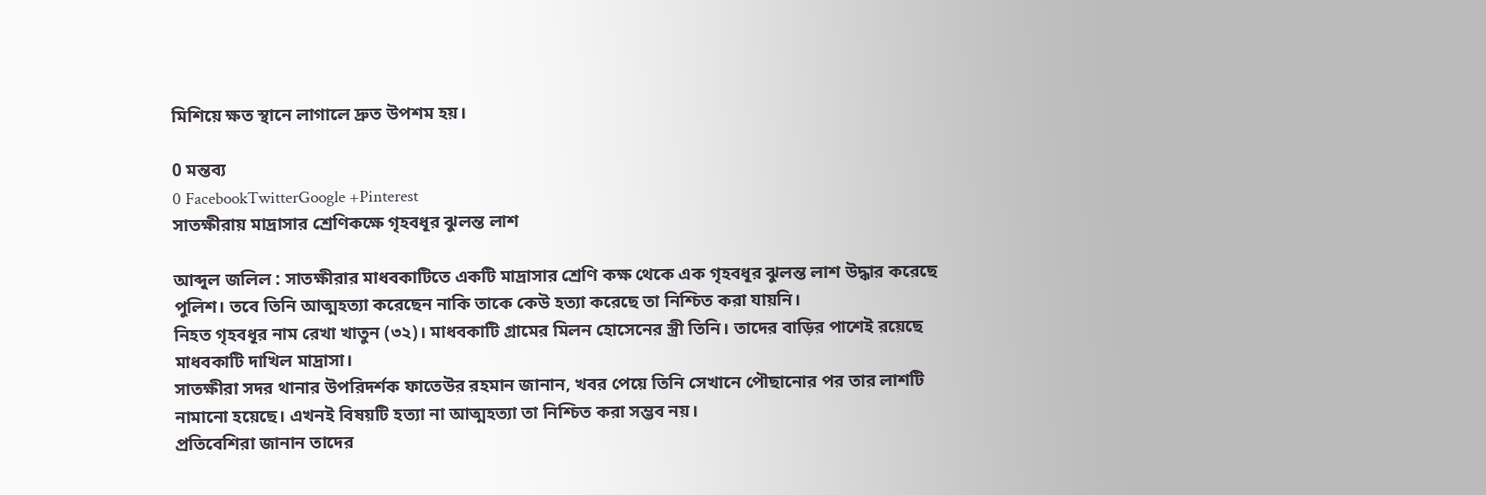মিশিয়ে ক্ষত স্থানে লাগালে দ্রুত উপশম হয়।

0 মন্তব্য
0 FacebookTwitterGoogle +Pinterest
সাতক্ষীরায় মাদ্রাসার শ্রেণিকক্ষে গৃহবধূর ঝুলন্ত লাশ

আব্দুল জলিল : সাতক্ষীরার মাধবকাটিতে একটি মাদ্রাসার শ্রেণি কক্ষ থেকে এক গৃহবধূর ঝুলন্ত লাশ উদ্ধার করেছে পুলিশ। তবে তিনি আত্মহত্যা করেছেন নাকি তাকে কেউ হত্যা করেছে তা নিশ্চিত করা যায়নি।
নিহত গৃহবধূর নাম রেখা খাতুন (৩২)। মাধবকাটি গ্রামের মিলন হোসেনের স্ত্রী তিনি। তাদের বাড়ির পাশেই রয়েছে মাধবকাটি দাখিল মাদ্রাসা।
সাতক্ষীরা সদর থানার উপরিদর্শক ফাতেউর রহমান জানান, খবর পেয়ে তিনি সেখানে পৌছানোর পর তার লাশটি নামানো হয়েছে। এখনই বিষয়টি হত্যা না আত্মহত্যা তা নিশ্চিত করা সম্ভব নয়।
প্রতিবেশিরা জানান তাদের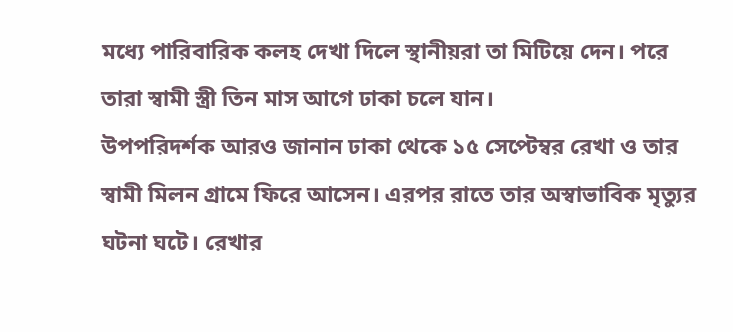মধ্যে পারিবারিক কলহ দেখা দিলে স্থানীয়রা তা মিটিয়ে দেন। পরে তারা স্বামী স্ত্রী তিন মাস আগে ঢাকা চলে যান।
উপপরিদর্শক আরও জানান ঢাকা থেকে ১৫ সেপ্টেম্বর রেখা ও তার স্বামী মিলন গ্রামে ফিরে আসেন। এরপর রাতে তার অস্বাভাবিক মৃত্যুর ঘটনা ঘটে। রেখার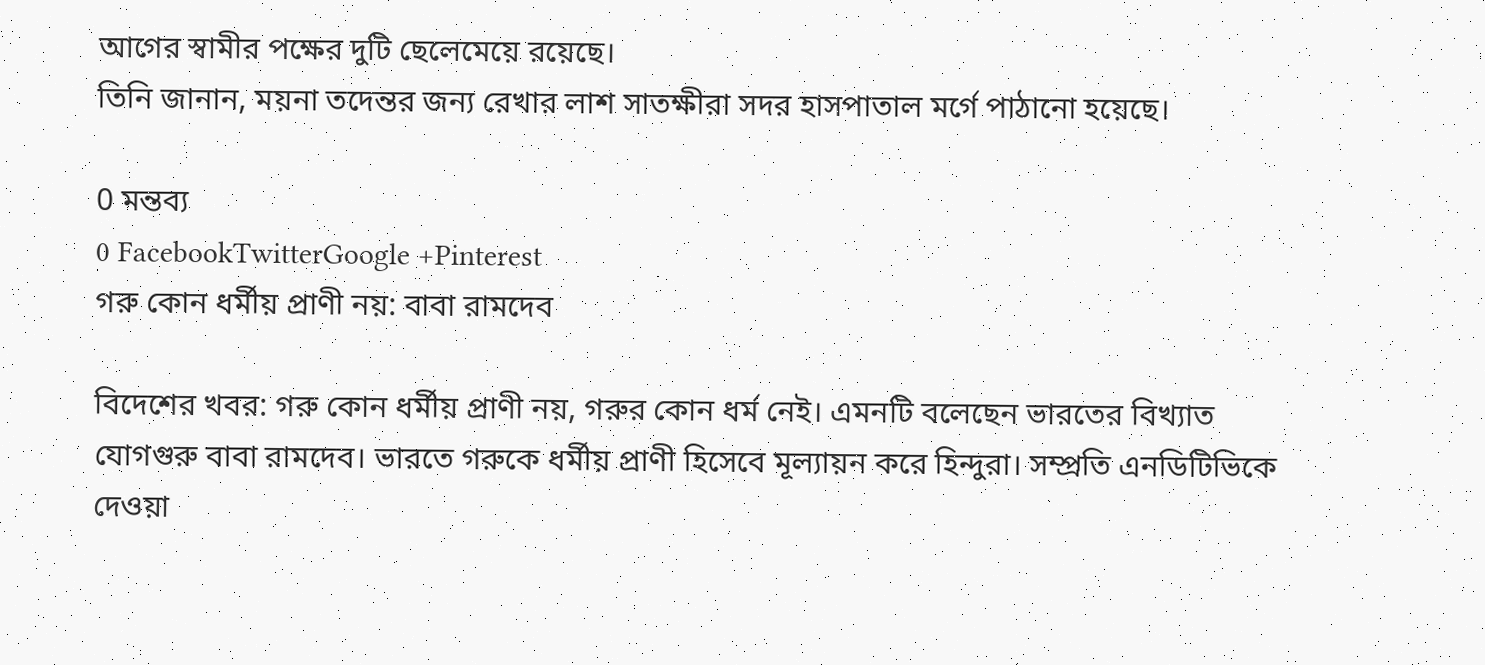আগের স্বামীর পক্ষের দুটি ছেলেমেয়ে রয়েছে।
তিনি জানান, ময়না তদেন্তর জন্য রেখার লাশ সাতক্ষীরা সদর হাসপাতাল মর্গে পাঠানো হয়েছে।

0 মন্তব্য
0 FacebookTwitterGoogle +Pinterest
গরু কোন ধর্মীয় প্রাণী নয়: বাবা রামদেব

বিদেশের খবর: গরু কোন ধর্মীয় প্রাণী নয়, গরুর কোন ধর্ম নেই। এমনটি বলেছেন ভারতের বিখ্যাত যোগগুরু বাবা রামদেব। ভারতে গরুকে ধর্মীয় প্রাণী হিসেবে মূল্যায়ন করে হিন্দুরা। সম্প্রতি এনডিটিভিকে দেওয়া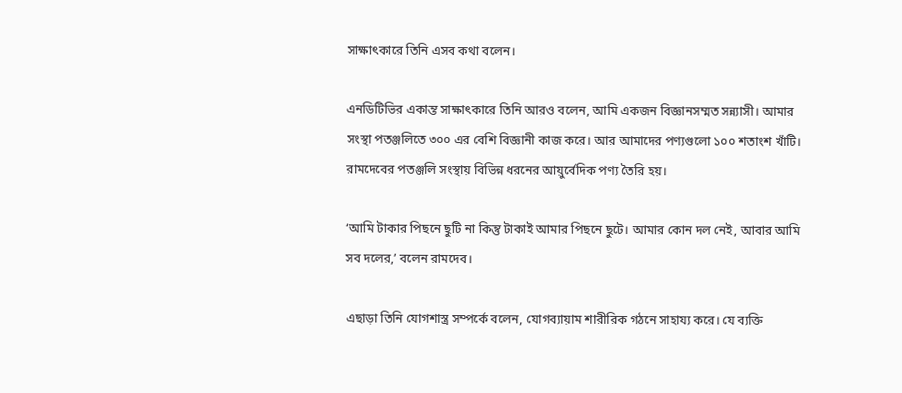সাক্ষাৎকারে তিনি এসব কথা বলেন।

এনডিটিভির একান্ত সাক্ষাৎকারে তিনি আরও বলেন, আমি একজন বিজ্ঞানসম্মত সন্ন্যাসী। আমার সংস্থা পতঞ্জলিতে ৩০০ এর বেশি বিজ্ঞানী কাজ করে। আর আমাদের পণ্যগুলো ১০০ শতাংশ খাঁটি। রামদেবের পতঞ্জলি সংস্থায় বিভিন্ন ধরনের আয়ুর্বেদিক পণ্য তৈরি হয়।

‘আমি টাকার পিছনে ছুটি না কিন্তু টাকাই আমার পিছনে ছুটে। আমার কোন দল নেই, আবার আমি সব দলের,’ বলেন রামদেব।

এছাড়া তিনি যোগশাস্ত্র সম্পর্কে বলেন, যোগব্যায়াম শারীরিক গঠনে সাহায্য করে। যে ব্যক্তি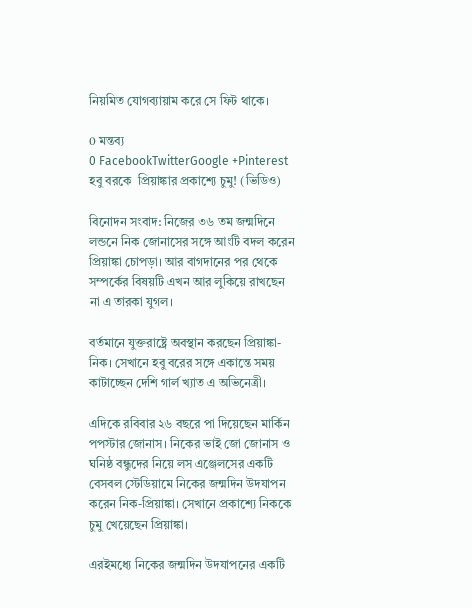নিয়মিত যোগব্যায়াম করে সে ফিট থাকে।

0 মন্তব্য
0 FacebookTwitterGoogle +Pinterest
হবু বরকে  প্রিয়াঙ্কার প্রকাশ্যে চুমু! (ভিডিও)

বিনোদন সংবাদ: নিজের ৩৬ তম জন্মদিনে লন্ডনে নিক জোনাসের সঙ্গে আংটি বদল করেন প্রিয়াঙ্কা চোপড়া। আর বাগদানের পর থেকে সম্পর্কের বিষয়টি এখন আর লুকিয়ে রাখছেন না এ তারকা যুগল।

বর্তমানে যুক্তরাষ্ট্রে অবস্থান করছেন প্রিয়াঙ্কা-নিক। সেখানে হবু বরের সঙ্গে একান্তে সময় কাটাচ্ছেন দেশি গার্ল খ্যাত এ অভিনেত্রী।

এদিকে রবিবার ২৬ বছরে পা দিয়েছেন মার্কিন পপস্টার জোনাস। নিকের ভাই জো জোনাস ও ঘনিষ্ঠ বন্ধুদের নিয়ে লস এঞ্জেলসের একটি বেসবল স্টেডিয়ামে নিকের জন্মদিন উদযাপন করেন নিক-প্রিয়াঙ্কা। সেখানে প্রকাশ্যে নিককে চুমু খেয়েছেন প্রিয়াঙ্কা।

এরইমধ্যে নিকের জন্মদিন উদযাপনের একটি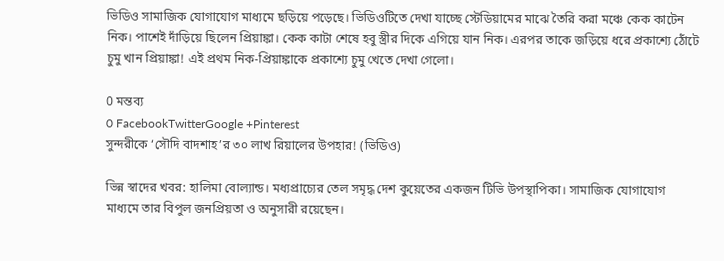ভিডিও সামাজিক যোগাযোগ মাধ্যমে ছড়িয়ে পড়েছে। ভিডিওটিতে দেখা যাচ্ছে স্টেডিয়ামের মাঝে তৈরি করা মঞ্চে কেক কাটেন নিক। পাশেই দাঁড়িয়ে ছিলেন প্রিয়াঙ্কা। কেক কাটা শেষে হবু স্ত্রীর দিকে এগিয়ে যান নিক। এরপর তাকে জড়িয়ে ধরে প্রকাশ্যে ঠোঁটে চুমু খান প্রিয়াঙ্কা! এই প্রথম নিক-প্রিয়াঙ্কাকে প্রকাশ্যে চুমু খেতে দেখা গেলো।

0 মন্তব্য
0 FacebookTwitterGoogle +Pinterest
সুন্দরীকে ‘সৌদি বাদশাহ’র ৩০ লাখ রিয়ালের উপহার! (ভিডিও)

ভিন্ন স্বাদের খবর: হালিমা বোল্যান্ড। মধ্যপ্রাচ্যের তেল সমৃদ্ধ দেশ কুয়েতের একজন টিভি উপস্থাপিকা। সামাজিক যোগাযোগ মাধ্যমে তার বিপুল জনপ্রিয়তা ও অনুসারী রয়েছেন।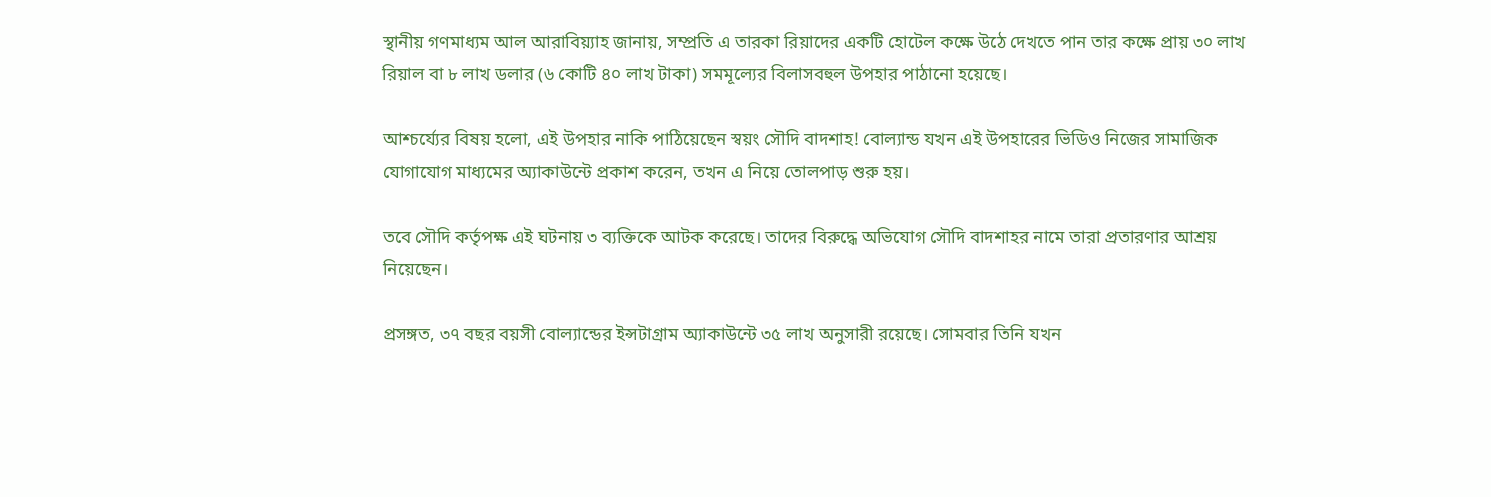স্থানীয় গণমাধ্যম আল আরাবিয়্যাহ জানায়, সম্প্রতি এ তারকা রিয়াদের একটি হোটেল কক্ষে উঠে দেখতে পান তার কক্ষে প্রায় ৩০ লাখ রিয়াল বা ৮ লাখ ডলার (৬ কোটি ৪০ লাখ টাকা) সমমূল্যের বিলাসবহুল উপহার পাঠানো হয়েছে।

আশ্চর্য্যের বিষয় হলো, এই উপহার নাকি পাঠিয়েছেন স্বয়ং সৌদি বাদশাহ! বোল্যান্ড যখন এই উপহারের ভিডিও নিজের সামাজিক যোগাযোগ মাধ্যমের অ্যাকাউন্টে প্রকাশ করেন, তখন এ নিয়ে তোলপাড় শুরু হয়।

তবে সৌদি কর্তৃপক্ষ এই ঘটনায় ৩ ব্যক্তিকে আটক করেছে। তাদের বিরুদ্ধে অভিযোগ সৌদি বাদশাহর নামে তারা প্রতারণার আশ্রয় নিয়েছেন।

প্রসঙ্গত, ৩৭ বছর বয়সী বোল্যান্ডের ইন্সটাগ্রাম অ্যাকাউন্টে ৩৫ লাখ অনুসারী রয়েছে। সোমবার তিনি যখন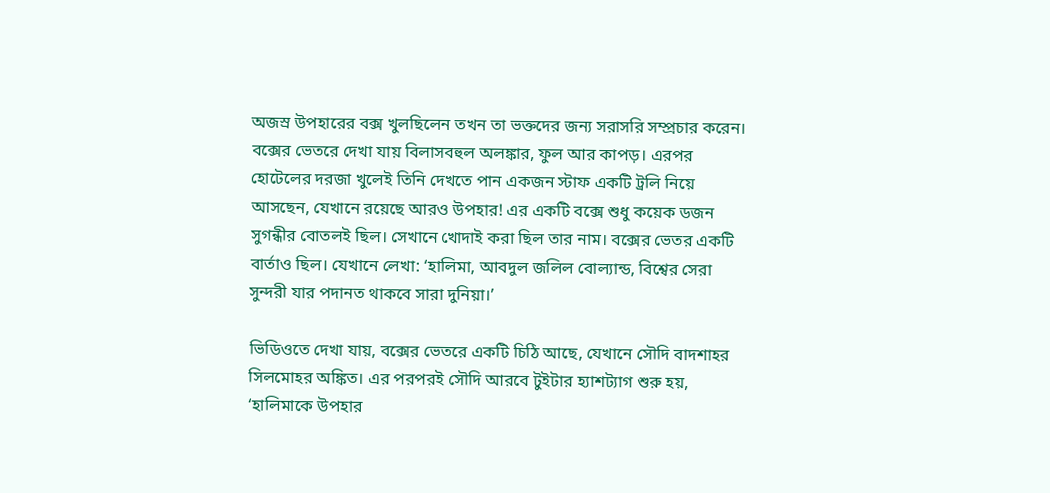অজস্র উপহারের বক্স খুলছিলেন তখন তা ভক্তদের জন্য সরাসরি সম্প্রচার করেন। বক্সের ভেতরে দেখা যায় বিলাসবহুল অলঙ্কার, ফুল আর কাপড়। এরপর হোটেলের দরজা খুলেই তিনি দেখতে পান একজন স্টাফ একটি ট্রলি নিয়ে আসছেন, যেখানে রয়েছে আরও উপহার! এর একটি বক্সে শুধু কয়েক ডজন সুগন্ধীর বোতলই ছিল। সেখানে খোদাই করা ছিল তার নাম। বক্সের ভেতর একটি বার্তাও ছিল। যেখানে লেখা: ‘হালিমা, আবদুল জলিল বোল্যান্ড, বিশ্বের সেরা সুন্দরী যার পদানত থাকবে সারা দুনিয়া।’

ভিডিওতে দেখা যায়, বক্সের ভেতরে একটি চিঠি আছে, যেখানে সৌদি বাদশাহর সিলমোহর অঙ্কিত। এর পরপরই সৌদি আরবে টুইটার হ্যাশট্যাগ শুরু হয়, ‘হালিমাকে উপহার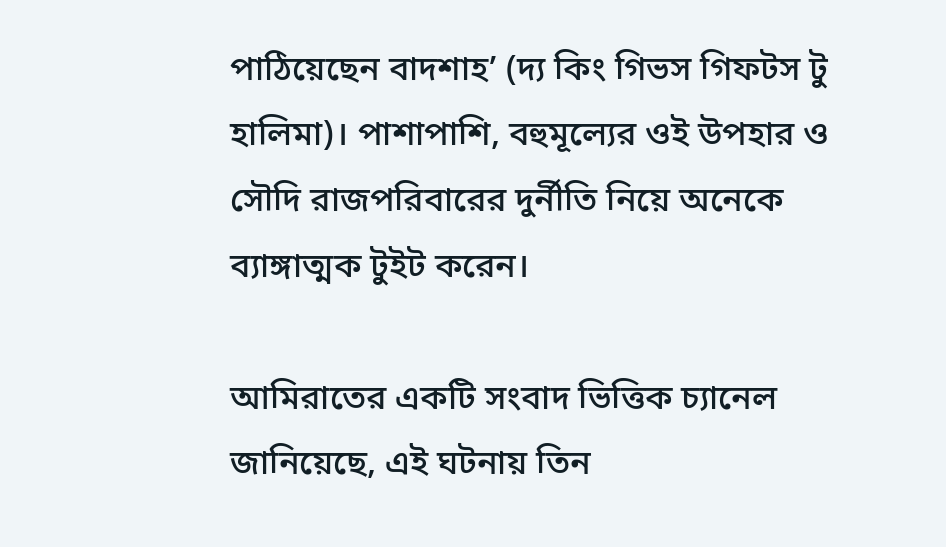পাঠিয়েছেন বাদশাহ’ (দ্য কিং গিভস গিফটস টু হালিমা)। পাশাপাশি, বহুমূল্যের ওই উপহার ও সৌদি রাজপরিবারের দুর্নীতি নিয়ে অনেকে ব্যাঙ্গাত্মক টুইট করেন।

আমিরাতের একটি সংবাদ ভিত্তিক চ্যানেল জানিয়েছে, এই ঘটনায় তিন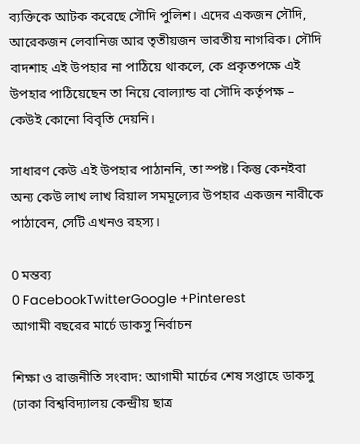ব্যক্তিকে আটক করেছে সৌদি পুলিশ। এদের একজন সৌদি, আরেকজন লেবানিজ আর তৃতীয়জন ভারতীয় নাগরিক। সৌদি বাদশাহ এই উপহার না পাঠিয়ে থাকলে, কে প্রকৃতপক্ষে এই উপহার পাঠিয়েছেন তা নিয়ে বোল্যান্ড বা সৌদি কর্তৃপক্ষ – কেউই কোনো বিবৃতি দেয়নি।

সাধারণ কেউ এই উপহার পাঠাননি, তা স্পষ্ট। কিন্তু কেনইবা অন্য কেউ লাখ লাখ রিয়াল সমমূল্যের উপহার একজন নারীকে পাঠাবেন, সেটি এখনও রহস্য।

0 মন্তব্য
0 FacebookTwitterGoogle +Pinterest
আগামী বছরের মার্চে ডাকসু নির্বাচন

শিক্ষা ও রাজনীতি সংবাদ: আগামী মার্চের শেষ সপ্তাহে ডাকসু (ঢাকা বিশ্ববিদ্যালয় কেন্দ্রীয় ছাত্র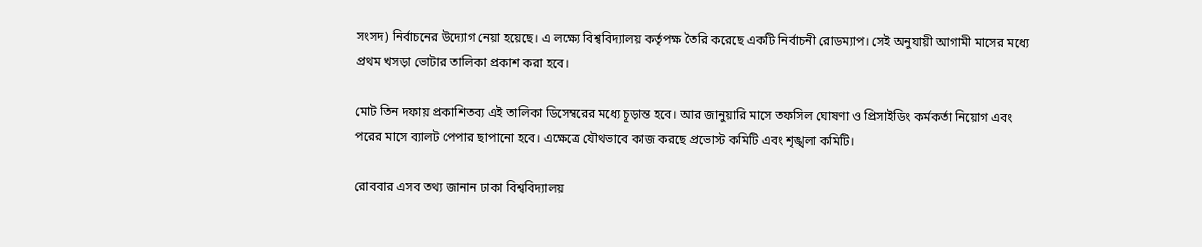সংসদ) নির্বাচনের উদ্যোগ নেয়া হয়েছে। এ লক্ষ্যে বিশ্ববিদ্যালয় কর্তৃপক্ষ তৈরি করেছে একটি নির্বাচনী রোডম্যাপ। সেই অনুযায়ী আগামী মাসের মধ্যে প্রথম খসড়া ভোটার তালিকা প্রকাশ করা হবে।

মোট তিন দফায় প্রকাশিতব্য এই তালিকা ডিসেম্বরের মধ্যে চূড়ান্ত হবে। আর জানুয়ারি মাসে তফসিল ঘোষণা ও প্রিসাইডিং কর্মকর্তা নিয়োগ এবং পরের মাসে ব্যালট পেপার ছাপানো হবে। এক্ষেত্রে যৌথভাবে কাজ করছে প্রভোস্ট কমিটি এবং শৃঙ্খলা কমিটি।

রোববার এসব তথ্য জানান ঢাকা বিশ্ববিদ্যালয়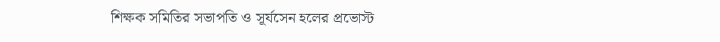শিক্ষক সমিতির সভাপতি ও সূর্যসেন হলের প্রভোস্ট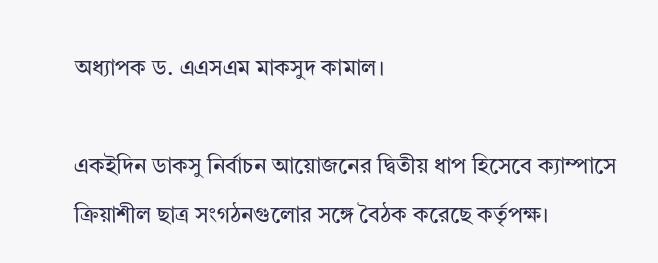অধ্যাপক ড. এএসএম মাকসুদ কামাল।

একইদিন ডাকসু নির্বাচন আয়োজনের দ্বিতীয় ধাপ হিসেবে ক্যাম্পাসে ক্রিয়াশীল ছাত্র সংগঠনগুলোর সঙ্গে বৈঠক করেছে কর্তৃপক্ষ।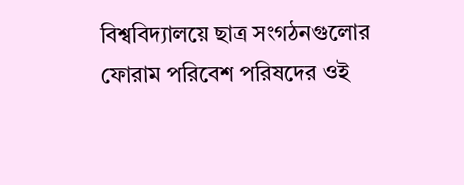বিশ্ববিদ্যালয়ে ছাত্র সংগঠনগুলোর ফোরাম পরিবেশ পরিষদের ওই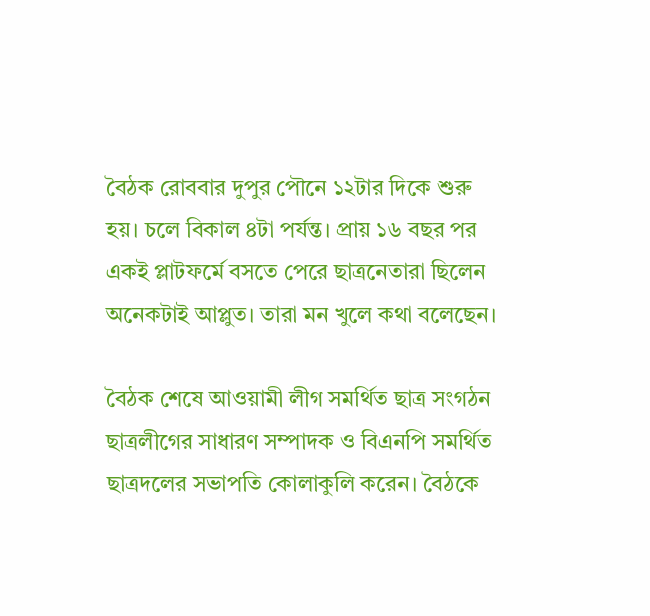বৈঠক রোববার দুপুর পৌনে ১২টার দিকে শুরু হয়। চলে বিকাল ৪টা পর্যন্ত। প্রায় ১৬ বছর পর একই প্লাটফর্মে বসতে পেরে ছাত্রনেতারা ছিলেন অনেকটাই আপ্লুত। তারা মন খুলে কথা বলেছেন।

বৈঠক শেষে আওয়ামী লীগ সমর্থিত ছাত্র সংগঠন ছাত্রলীগের সাধারণ সম্পাদক ও বিএনপি সমর্থিত ছাত্রদলের সভাপতি কোলাকুলি করেন। বৈঠকে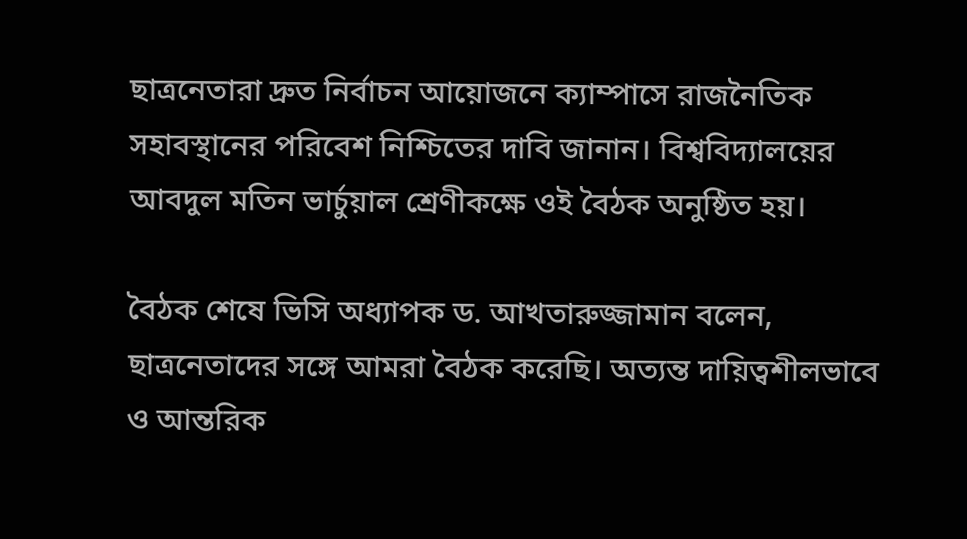ছাত্রনেতারা দ্রুত নির্বাচন আয়োজনে ক্যাম্পাসে রাজনৈতিক সহাবস্থানের পরিবেশ নিশ্চিতের দাবি জানান। বিশ্ববিদ্যালয়ের আবদুল মতিন ভার্চুয়াল শ্রেণীকক্ষে ওই বৈঠক অনুষ্ঠিত হয়।

বৈঠক শেষে ভিসি অধ্যাপক ড. আখতারুজ্জামান বলেন, ছাত্রনেতাদের সঙ্গে আমরা বৈঠক করেছি। অত্যন্ত দায়িত্বশীলভাবে ও আন্তরিক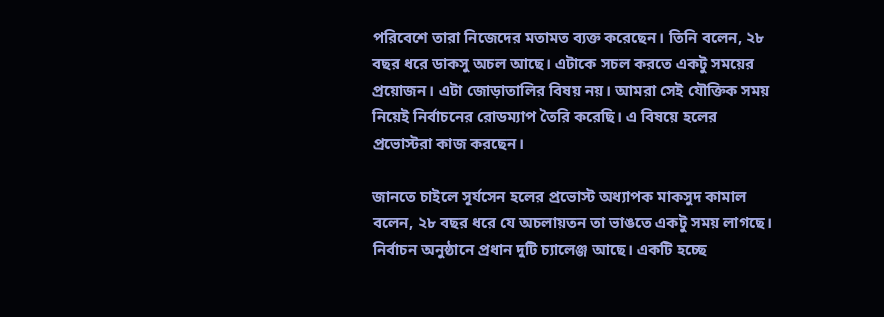পরিবেশে তারা নিজেদের মতামত ব্যক্ত করেছেন। তিনি বলেন, ২৮ বছর ধরে ডাকসু অচল আছে। এটাকে সচল করতে একটু সময়ের প্রয়োজন। এটা জোড়াতালির বিষয় নয়। আমরা সেই যৌক্তিক সময় নিয়েই নির্বাচনের রোডম্যাপ তৈরি করেছি। এ বিষয়ে হলের প্রভোস্টরা কাজ করছেন।

জানতে চাইলে সূর্যসেন হলের প্রভোস্ট অধ্যাপক মাকসুদ কামাল বলেন, ২৮ বছর ধরে যে অচলায়তন তা ভাঙতে একটু সময় লাগছে। নির্বাচন অনুষ্ঠানে প্রধান দুটি চ্যালেঞ্জ আছে। একটি হচ্ছে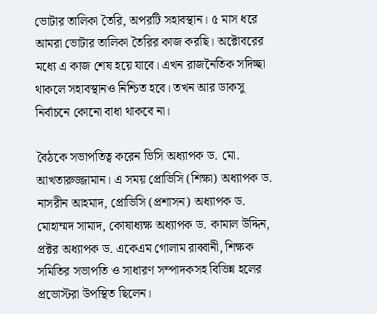ভোটার তালিকা তৈরি, অপরটি সহাবস্থান। ৫ মাস ধরে আমরা ভোটার তালিকা তৈরির কাজ করছি। অক্টোবরের মধ্যে এ কাজ শেষ হয়ে যাবে। এখন রাজনৈতিক সদিচ্ছা থাকলে সহাবস্থানও নিশ্চিত হবে। তখন আর ডাকসু নির্বাচনে কোনো বাধা থাকবে না।

বৈঠকে সভাপতিত্ব করেন ভিসি অধ্যাপক ড. মো. আখতারুজ্জামান। এ সময় প্রোভিসি (শিক্ষা) অধ্যাপক ড. নাসরীন আহমাদ, প্রোভিসি (প্রশাসন) অধ্যাপক ড. মোহাম্মদ সামাদ, কোষাধ্যক্ষ অধ্যাপক ড. কামাল উদ্দিন, প্রক্টর অধ্যাপক ড. একেএম গোলাম রাব্বানী, শিক্ষক সমিতির সভাপতি ও সাধারণ সম্পাদকসহ বিভিন্ন হলের প্রভোস্টরা উপস্থিত ছিলেন।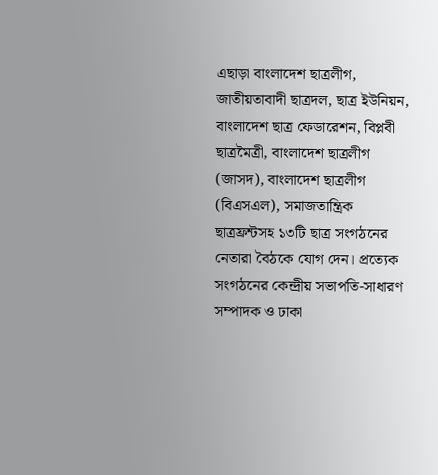এছাড়া বাংলাদেশ ছাত্রলীগ, জাতীয়তাবাদী ছাত্রদল, ছাত্র ইউনিয়ন, বাংলাদেশ ছাত্র ফেডারেশন, বিপ্লবী ছাত্রমৈত্রী, বাংলাদেশ ছাত্রলীগ (জাসদ), বাংলাদেশ ছাত্রলীগ (বিএসএল), সমাজতান্ত্রিক ছাত্রফ্রন্টসহ ১৩টি ছাত্র সংগঠনের নেতারা বৈঠকে যোগ দেন। প্রত্যেক সংগঠনের কেন্দ্রীয় সভাপতি-সাধারণ সম্পাদক ও ঢাকা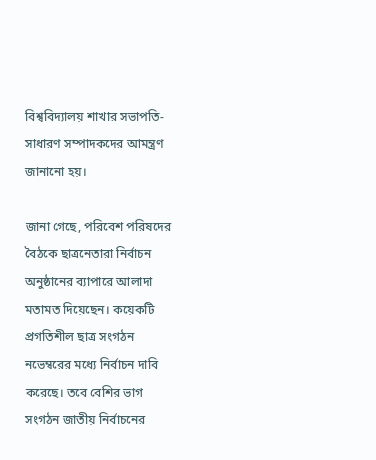বিশ্ববিদ্যালয় শাখার সভাপতি-সাধারণ সম্পাদকদের আমন্ত্রণ জানানো হয়।

জানা গেছে, পরিবেশ পরিষদের বৈঠকে ছাত্রনেতারা নির্বাচন অনুষ্ঠানের ব্যাপারে আলাদা মতামত দিয়েছেন। কয়েকটি প্রগতিশীল ছাত্র সংগঠন নভেম্বরের মধ্যে নির্বাচন দাবি করেছে। তবে বেশির ভাগ সংগঠন জাতীয় নির্বাচনের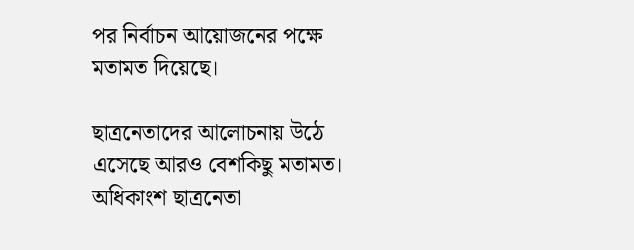পর নির্বাচন আয়োজনের পক্ষে মতামত দিয়েছে।

ছাত্রনেতাদের আলোচনায় উঠে এসেছে আরও বেশকিছু মতামত। অধিকাংশ ছাত্রনেতা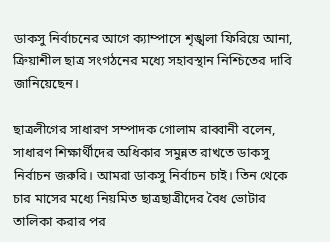ডাকসু নির্বাচনের আগে ক্যাম্পাসে শৃঙ্খলা ফিরিয়ে আনা, ক্রিয়াশীল ছাত্র সংগঠনের মধ্যে সহাবস্থান নিশ্চিতের দাবি জানিয়েছেন।

ছাত্রলীগের সাধারণ সম্পাদক গোলাম রাব্বানী বলেন, সাধারণ শিক্ষার্থীদের অধিকার সমুন্নত রাখতে ডাকসু নির্বাচন জরুরি। আমরা ডাকসু নির্বাচন চাই। তিন থেকে চার মাসের মধ্যে নিয়মিত ছাত্রছাত্রীদের বৈধ ভোটার তালিকা করার পর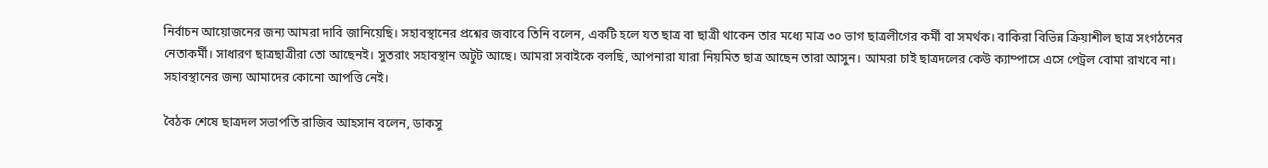নির্বাচন আয়োজনের জন্য আমরা দাবি জানিয়েছি। সহাবস্থানের প্রশ্নের জবাবে তিনি বলেন, একটি হলে যত ছাত্র বা ছাত্রী থাকেন তার মধ্যে মাত্র ৩০ ভাগ ছাত্রলীগের কর্মী বা সমর্থক। বাকিরা বিভিন্ন ক্রিয়াশীল ছাত্র সংগঠনের নেতাকর্মী। সাধারণ ছাত্রছাত্রীরা তো আছেনই। সুতরাং সহাবস্থান অটুট আছে। আমরা সবাইকে বলছি, আপনারা যারা নিয়মিত ছাত্র আছেন তারা আসুন। আমরা চাই ছাত্রদলের কেউ ক্যাম্পাসে এসে পেট্রল বোমা রাখবে না। সহাবস্থানের জন্য আমাদের কোনো আপত্তি নেই।

বৈঠক শেষে ছাত্রদল সভাপতি রাজিব আহসান বলেন, ডাকসু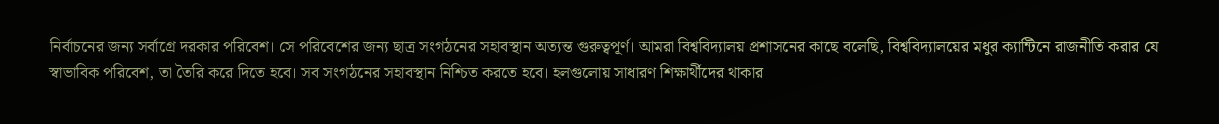নির্বাচনের জন্য সর্বাগ্রে দরকার পরিবেশ। সে পরিবেশের জন্য ছাত্র সংগঠনের সহাবস্থান অত্যন্ত গুরুত্বপূর্ণ। আমরা বিশ্ববিদ্যালয় প্রশাসনের কাছে বলেছি, বিশ্ববিদ্যালয়ের মধুর ক্যান্টিনে রাজনীতি করার যে স্বাভাবিক পরিবেশ, তা তৈরি করে দিতে হবে। সব সংগঠনের সহাবস্থান নিশ্চিত করতে হবে। হলগুলোয় সাধারণ শিক্ষার্থীদের থাকার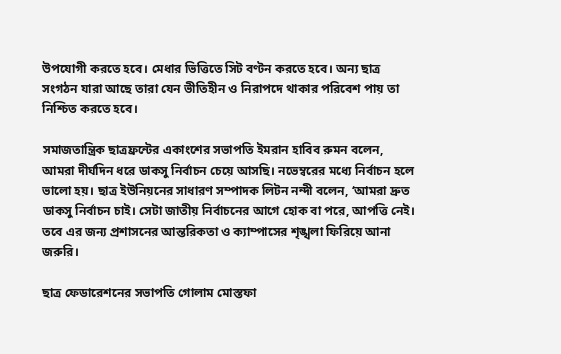উপযোগী করতে হবে। মেধার ভিত্তিতে সিট বণ্টন করতে হবে। অন্য ছাত্র সংগঠন যারা আছে তারা যেন ভীতিহীন ও নিরাপদে থাকার পরিবেশ পায় তা নিশ্চিত করতে হবে।

সমাজতান্ত্রিক ছাত্রফ্রন্টের একাংশের সভাপতি ইমরান হাবিব রুমন বলেন, আমরা দীর্ঘদিন ধরে ডাকসু নির্বাচন চেয়ে আসছি। নভেম্বরের মধ্যে নির্বাচন হলে ভালো হয়। ছাত্র ইউনিয়নের সাধারণ সম্পাদক লিটন নন্দী বলেন, ‘আমরা দ্রুত ডাকসু নির্বাচন চাই। সেটা জাতীয় নির্বাচনের আগে হোক বা পরে, আপত্তি নেই। তবে এর জন্য প্রশাসনের আন্তরিকতা ও ক্যাম্পাসের শৃঙ্খলা ফিরিয়ে আনা জরুরি।

ছাত্র ফেডারেশনের সভাপতি গোলাম মোস্তফা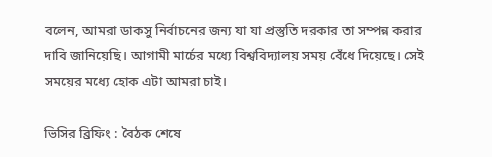বলেন, আমরা ডাকসু নির্বাচনের জন্য যা যা প্রস্তুতি দরকার তা সম্পন্ন করার দাবি জানিয়েছি। আগামী মার্চের মধ্যে বিশ্ববিদ্যালয় সময় বেঁধে দিয়েছে। সেই সময়ের মধ্যে হোক এটা আমরা চাই।

ভিসির ব্রিফিং : বৈঠক শেষে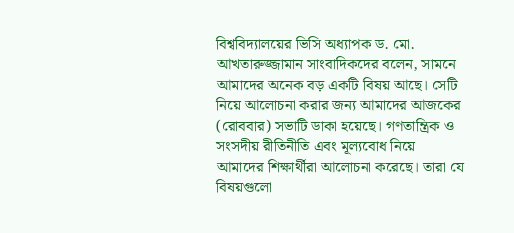বিশ্ববিদ্যালয়ের ভিসি অধ্যাপক ড. মো. আখতারুজ্জামান সাংবাদিকদের বলেন, সামনে আমাদের অনেক বড় একটি বিষয় আছে। সেটি নিয়ে আলোচনা করার জন্য আমাদের আজকের (রোববার) সভাটি ডাকা হয়েছে। গণতান্ত্রিক ও সংসদীয় রীতিনীতি এবং মূল্যবোধ নিয়ে আমাদের শিক্ষার্থীরা আলোচনা করেছে। তারা যে বিষয়গুলো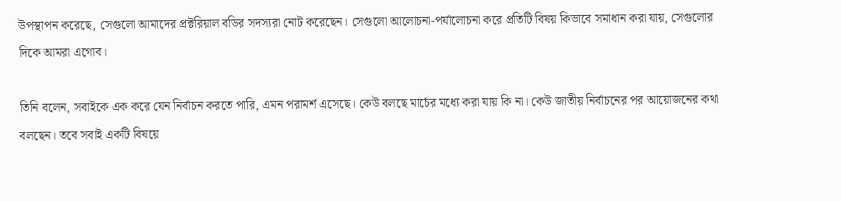উপস্থাপন করেছে, সেগুলো আমাদের প্রক্টরিয়াল বডির সদস্যরা নোট করেছেন। সেগুলো আলোচনা-পর্যালোচনা করে প্রতিটি বিষয় কিভাবে সমাধান করা যায়, সেগুলোর দিকে আমরা এগোব।

তিনি বলেন, সবাইকে এক করে যেন নির্বাচন করতে পারি, এমন পরামর্শ এসেছে। কেউ বলছে মার্চের মধ্যে করা যায় কি না। কেউ জাতীয় নির্বাচনের পর আয়োজনের কথা বলছেন। তবে সবাই একটি বিষয়ে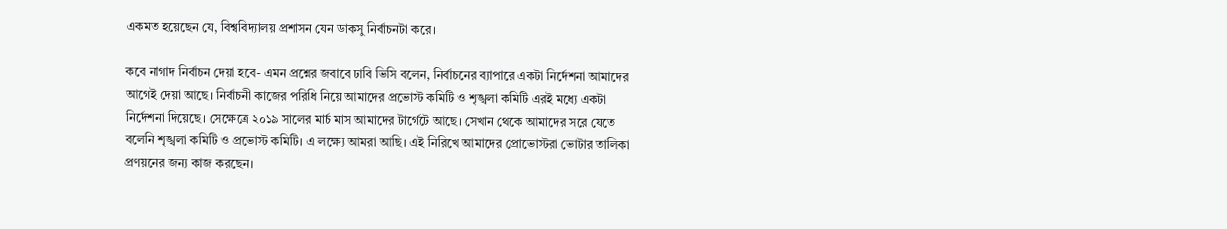একমত হয়েছেন যে, বিশ্ববিদ্যালয় প্রশাসন যেন ডাকসু নির্বাচনটা করে।

কবে নাগাদ নির্বাচন দেয়া হবে- এমন প্রশ্নের জবাবে ঢাবি ভিসি বলেন, নির্বাচনের ব্যাপারে একটা নির্দেশনা আমাদের আগেই দেয়া আছে। নির্বাচনী কাজের পরিধি নিয়ে আমাদের প্রভোস্ট কমিটি ও শৃঙ্খলা কমিটি এরই মধ্যে একটা নির্দেশনা দিয়েছে। সেক্ষেত্রে ২০১৯ সালের মার্চ মাস আমাদের টার্গেটে আছে। সেখান থেকে আমাদের সরে যেতে বলেনি শৃঙ্খলা কমিটি ও প্রভোস্ট কমিটি। এ লক্ষ্যে আমরা আছি। এই নিরিখে আমাদের প্রোভোস্টরা ভোটার তালিকা প্রণয়নের জন্য কাজ করছেন।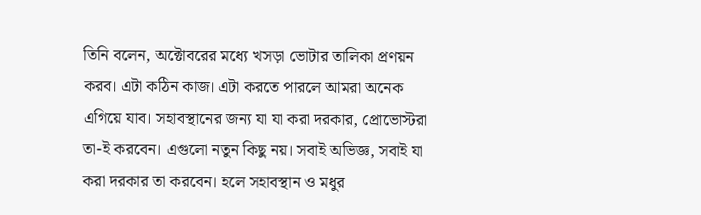তিনি বলেন, অক্টোবরের মধ্যে খসড়া ভোটার তালিকা প্রণয়ন করব। এটা কঠিন কাজ। এটা করতে পারলে আমরা অনেক এগিয়ে যাব। সহাবস্থানের জন্য যা যা করা দরকার, প্রোভোস্টরা তা-ই করবেন। এগুলো নতুন কিছু নয়। সবাই অভিজ্ঞ, সবাই যা করা দরকার তা করবেন। হলে সহাবস্থান ও মধুর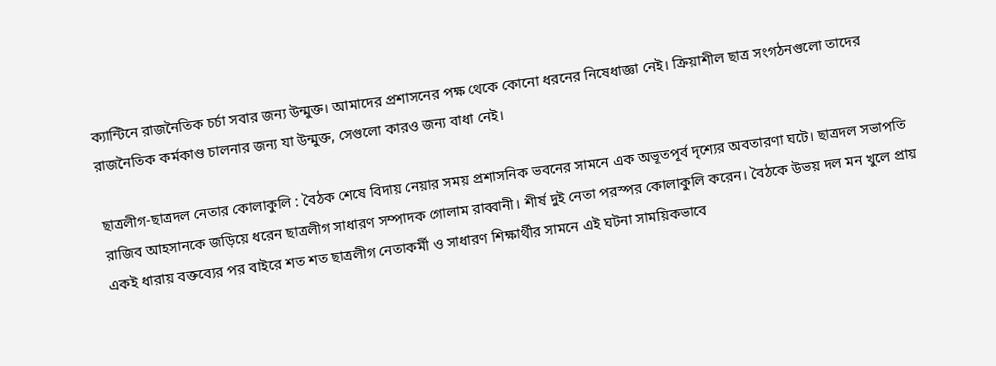ক্যান্টিনে রাজনৈতিক চর্চা সবার জন্য উন্মুক্ত। আমাদের প্রশাসনের পক্ষ থেকে কোনো ধরনের নিষেধাজ্ঞা নেই। ক্রিয়াশীল ছাত্র সংগঠনগুলো তাদের রাজনৈতিক কর্মকাণ্ড চালনার জন্য যা উন্মুক্ত, সেগুলো কারও জন্য বাধা নেই।

ছাত্রলীগ-ছাত্রদল নেতার কোলাকুলি : বৈঠক শেষে বিদায় নেয়ার সময় প্রশাসনিক ভবনের সামনে এক অভূতপূর্ব দৃশ্যের অবতারণা ঘটে। ছাত্রদল সভাপতি রাজিব আহসানকে জড়িয়ে ধরেন ছাত্রলীগ সাধারণ সম্পাদক গোলাম রাব্বানী। শীর্ষ দুই নেতা পরস্পর কোলাকুলি করেন। বৈঠকে উভয় দল মন খুলে প্রায় একই ধারায় বক্তব্যের পর বাইরে শত শত ছাত্রলীগ নেতাকর্মী ও সাধারণ শিক্ষার্থীর সামনে এই ঘটনা সাময়িকভাবে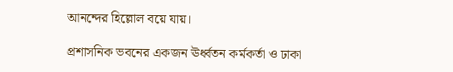আনন্দের হিল্লোল বয়ে যায়।

প্রশাসনিক ভবনের একজন ঊর্ধ্বতন কর্মকর্তা ও ঢাকা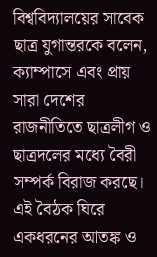বিশ্ববিদ্যালয়ের সাবেক ছাত্র যুগান্তরকে বলেন, ক্যাম্পাসে এবং প্রায় সারা দেশের রাজনীতিতে ছাত্রলীগ ও ছাত্রদলের মধ্যে বৈরী সম্পর্ক বিরাজ করছে। এই বৈঠক ঘিরে একধরনের আতঙ্ক ও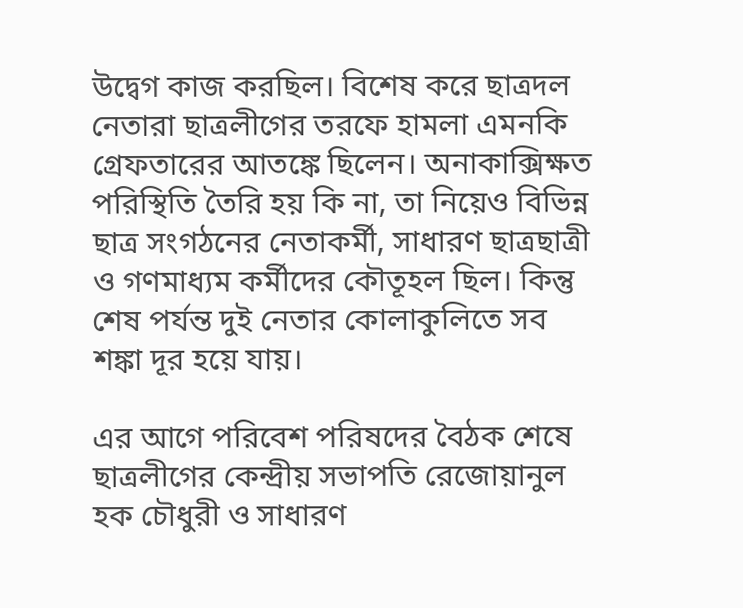উদ্বেগ কাজ করছিল। বিশেষ করে ছাত্রদল নেতারা ছাত্রলীগের তরফে হামলা এমনকি গ্রেফতারের আতঙ্কে ছিলেন। অনাকাক্সিক্ষত পরিস্থিতি তৈরি হয় কি না, তা নিয়েও বিভিন্ন ছাত্র সংগঠনের নেতাকর্মী, সাধারণ ছাত্রছাত্রী ও গণমাধ্যম কর্মীদের কৌতূহল ছিল। কিন্তু শেষ পর্যন্ত দুই নেতার কোলাকুলিতে সব শঙ্কা দূর হয়ে যায়।

এর আগে পরিবেশ পরিষদের বৈঠক শেষে ছাত্রলীগের কেন্দ্রীয় সভাপতি রেজোয়ানুল হক চৌধুরী ও সাধারণ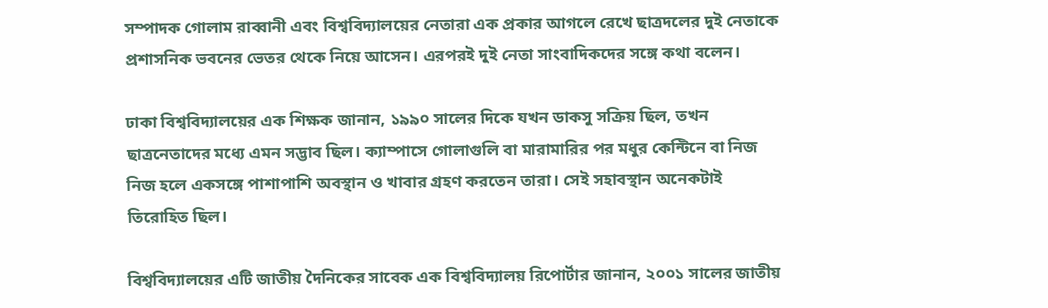সম্পাদক গোলাম রাব্বানী এবং বিশ্ববিদ্যালয়ের নেতারা এক প্রকার আগলে রেখে ছাত্রদলের দুই নেতাকে প্রশাসনিক ভবনের ভেতর থেকে নিয়ে আসেন। এরপরই দুই নেতা সাংবাদিকদের সঙ্গে কথা বলেন।

ঢাকা বিশ্ববিদ্যালয়ের এক শিক্ষক জানান, ১৯৯০ সালের দিকে যখন ডাকসু সক্রিয় ছিল, তখন ছাত্রনেতাদের মধ্যে এমন সদ্ভাব ছিল। ক্যাম্পাসে গোলাগুলি বা মারামারির পর মধুর কেন্টিনে বা নিজ নিজ হলে একসঙ্গে পাশাপাশি অবস্থান ও খাবার গ্রহণ করতেন তারা। সেই সহাবস্থান অনেকটাই তিরোহিত ছিল।

বিশ্ববিদ্যালয়ের এটি জাতীয় দৈনিকের সাবেক এক বিশ্ববিদ্যালয় রিপোর্টার জানান, ২০০১ সালের জাতীয়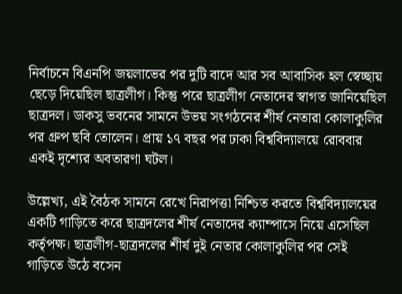নির্বাচনে বিএনপি জয়লাভের পর দুটি বাদে আর সব আবাসিক হল স্বেচ্ছায় ছেড়ে দিয়েছিল ছাত্রলীগ। কিন্তু পরে ছাত্রলীগ নেতাদের স্বাগত জানিয়েছিল ছাত্রদল। ডাকসু ভবনের সামনে উভয় সংগঠনের শীর্ষ নেতারা কোলাকুলির পর গ্রুপ ছবি তোলেন। প্রায় ১৭ বছর পর ঢাকা বিশ্ববিদ্যালয়ে রোববার একই দৃশ্যের অবতারণা ঘটল।

উল্লেখ্য, এই বৈঠক সামনে রেখে নিরাপত্তা নিশ্চিত করতে বিশ্ববিদ্যালয়ের একটি গাড়িতে করে ছাত্রদলের শীর্ষ নেতাদের ক্যাম্পাসে নিয়ে এসেছিল কর্তৃপক্ষ। ছাত্রলীগ-ছাত্রদলের শীর্ষ দুই নেতার কোলাকুলির পর সেই গাড়িতে উঠে বসেন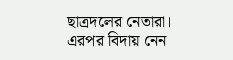ছাত্রদলের নেতারা। এরপর বিদায় নেন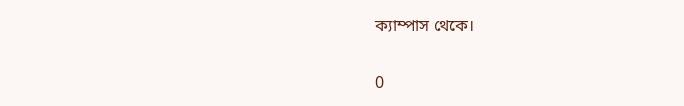ক্যাম্পাস থেকে।

0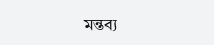মন্তব্য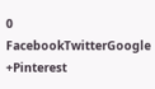0 FacebookTwitterGoogle +Pinterest